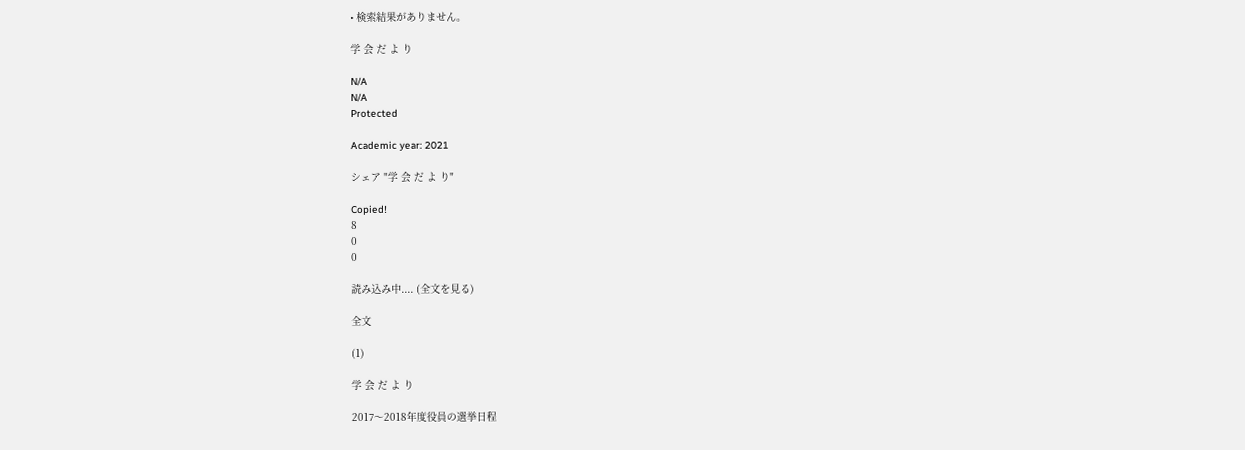• 検索結果がありません。

学 会 だ よ り

N/A
N/A
Protected

Academic year: 2021

シェア "学 会 だ よ り"

Copied!
8
0
0

読み込み中.... (全文を見る)

全文

(1)

学 会 だ よ り

2017〜2018年度役員の選挙日程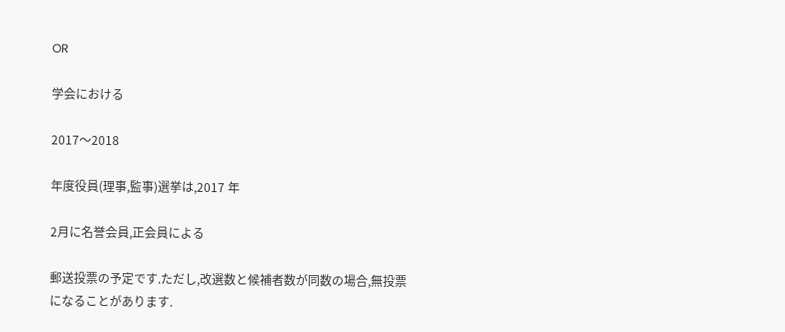OR

学会における

2017〜2018

年度役員(理事,監事)選挙は,2017 年

2月に名誉会員,正会員による

郵送投票の予定です.ただし,改選数と候補者数が同数の場合,無投票になることがあります.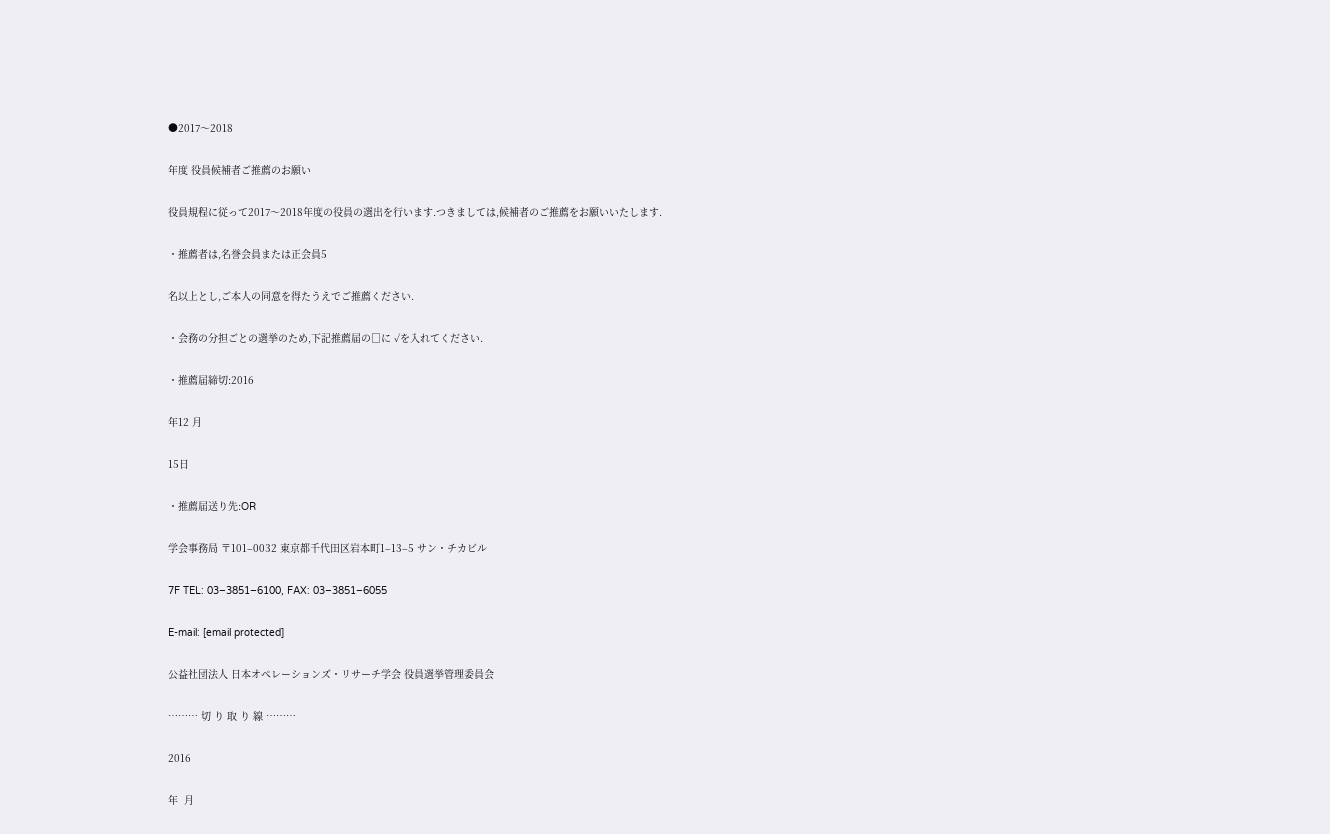●2017〜2018

年度 役員候補者ご推薦のお願い

役員規程に従って2017〜2018年度の役員の選出を行います.つきましては,候補者のご推薦をお願いいたします.

・推薦者は,名誉会員または正会員5

名以上とし,ご本人の同意を得たうえでご推薦ください.

・会務の分担ごとの選挙のため,下記推薦届の□に ✓を入れてください.

・推薦届締切:2016

年12 月

15日

・推薦届送り先:OR

学会事務局 〒101–0032 東京都千代田区岩本町1–13–5 サン・チカビル

7F TEL: 03–3851–6100, FAX: 03–3851–6055

E-mail: [email protected]

公益社団法人 日本オペレーションズ・リサーチ学会 役員選挙管理委員会

……… 切 り 取 り 線 ………

2016

年  月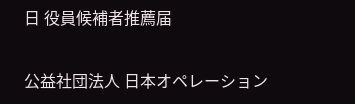日 役員候補者推薦届

公益社団法人 日本オペレーション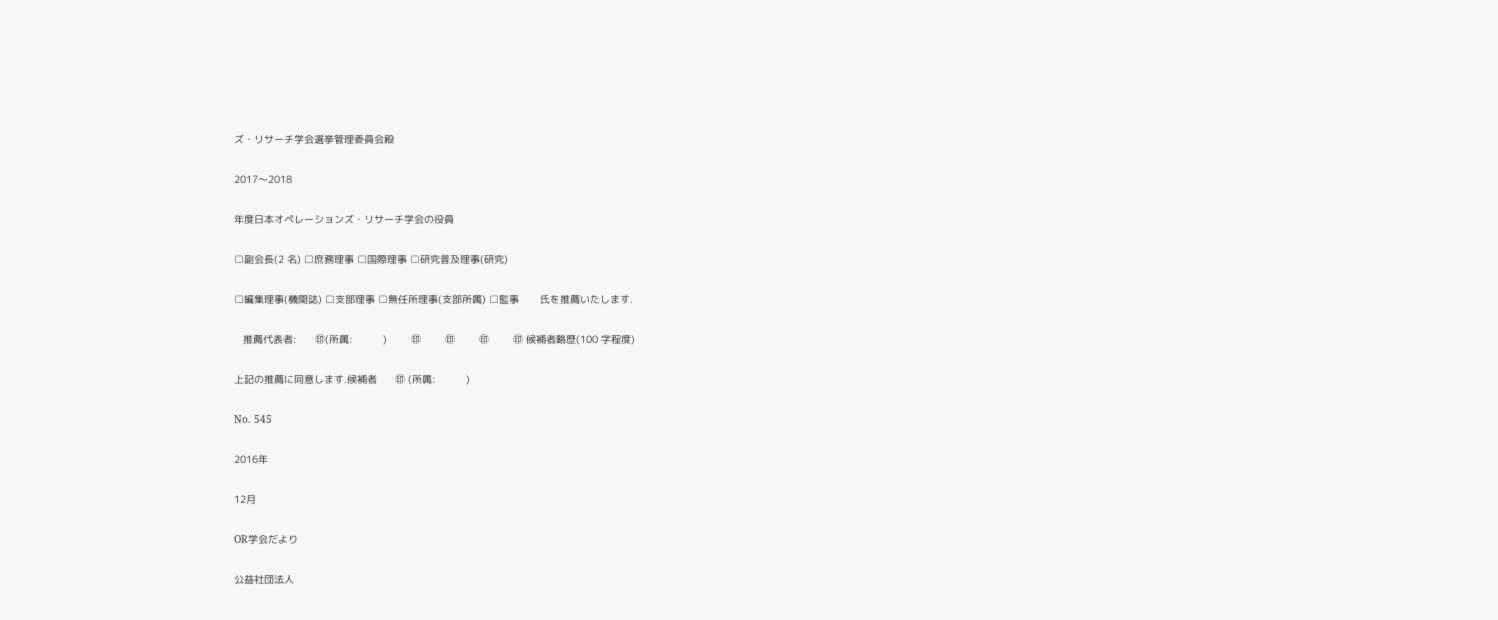ズ・リサーチ学会選挙管理委員会殿

2017〜2018

年度日本オペレーションズ・リサーチ学会の役員

□副会長(2 名) □庶務理事 □国際理事 □研究普及理事(研究)

□編集理事(機関誌) □支部理事 □無任所理事(支部所属) □監事       氏を推薦いたします.

   推薦代表者:      ㊞(所属:          )        ㊞        ㊞        ㊞        ㊞ 候補者略歴(100 字程度)

上記の推薦に同意します.候補者      ㊞ (所属:          )

No. 545

2016年

12月

OR学会だより

公益社団法人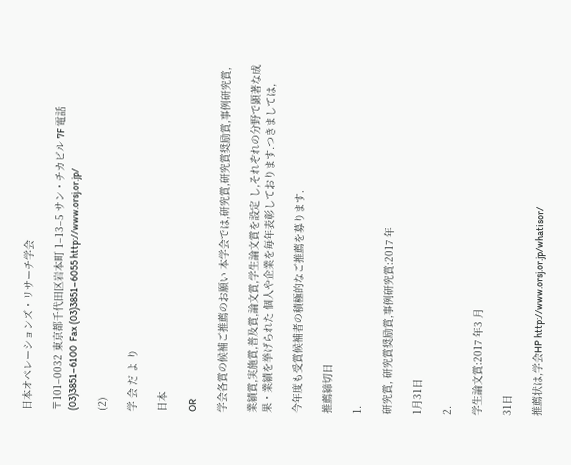日本オペレーションズ・リサーチ学会

〒101–0032 東京都千代田区岩本町 1–13–5 サン・チカビル 7F 電話(03)3851–6100  Fax (03)3851–6055 http://www.orsj.or.jp/

(2)

学 会 だ よ り

日本

OR

学会各賞の候補ご推薦のお願い 本学会では,研究賞,研究賞奨励賞,事例研究賞,

業績賞,実施賞,普及賞,論文賞,学生論文賞を設定 し,それぞれの分野で顕著な成果・業績を挙げられた 個人や企業を毎年表彰しております.つきましては,

今年度も受賞候補者の積極的なご推薦を募ります.

推薦締切日

1.

研究賞, 研究賞奨励賞,事例研究賞:2017 年

1月31日

2.

学生論文賞:2017 年3 月

31日

推薦状は,学会HP http://www.orsj.or.jp/whatisor/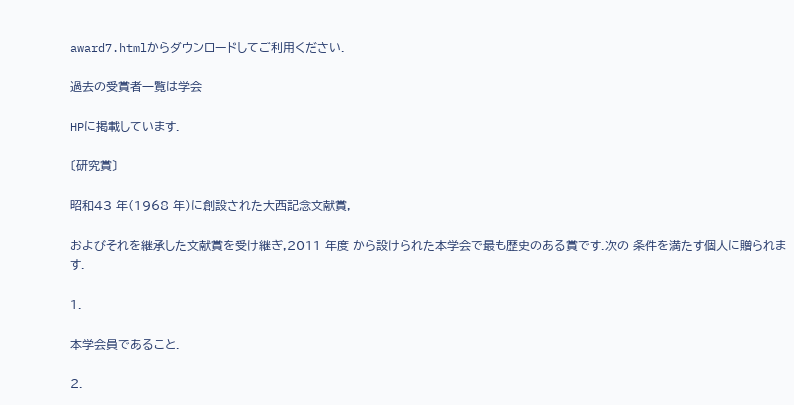award7.htmlからダウンロードしてご利用ください.

過去の受賞者一覧は学会

HPに掲載しています.

〔研究賞〕

昭和43 年(1968 年)に創設された大西記念文献賞,

およびそれを継承した文献賞を受け継ぎ,2011 年度 から設けられた本学会で最も歴史のある賞です.次の 条件を満たす個人に贈られます.

1.

本学会員であること.

2.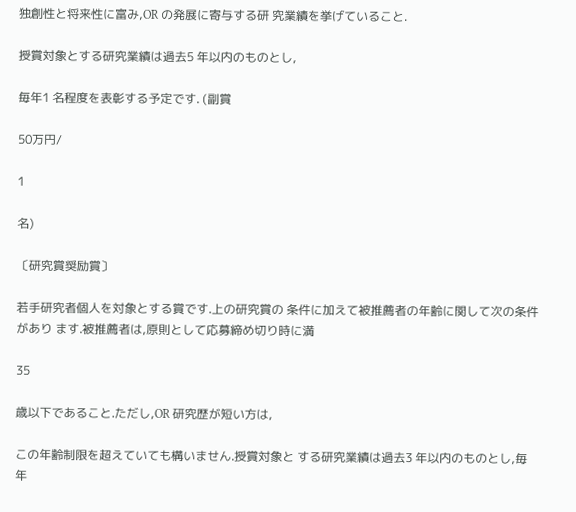独創性と将来性に富み,OR の発展に寄与する研 究業績を挙げていること.

授賞対象とする研究業績は過去5 年以内のものとし,

毎年1 名程度を表彰する予定です. (副賞

50万円/

1

名)

〔研究賞奨励賞〕

若手研究者個人を対象とする賞です.上の研究賞の 条件に加えて被推薦者の年齢に関して次の条件があり ます.被推薦者は,原則として応募締め切り時に満

35

歳以下であること.ただし,OR 研究歴が短い方は,

この年齢制限を超えていても構いません.授賞対象と する研究業績は過去3 年以内のものとし,毎年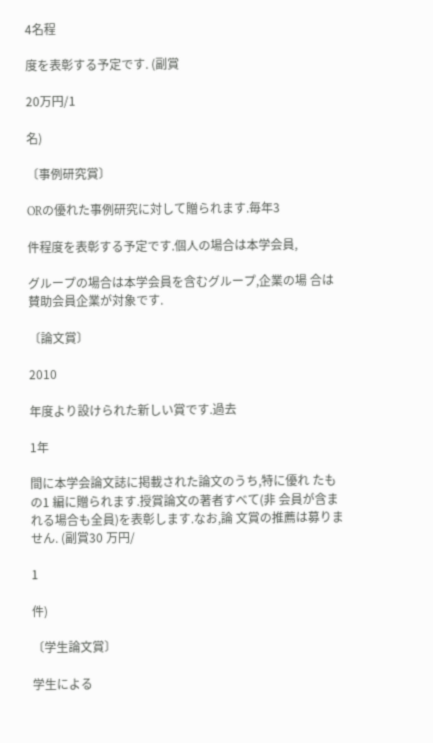4名程

度を表彰する予定です. (副賞

20万円/1

名)

〔事例研究賞〕

ORの優れた事例研究に対して贈られます.毎年3

件程度を表彰する予定です.個人の場合は本学会員,

グループの場合は本学会員を含むグループ,企業の場 合は賛助会員企業が対象です.

〔論文賞〕

2010

年度より設けられた新しい賞です.過去

1年

間に本学会論文誌に掲載された論文のうち,特に優れ たもの1 編に贈られます.授賞論文の著者すべて(非 会員が含まれる場合も全員)を表彰します.なお,論 文賞の推薦は募りません. (副賞30 万円/

1

件)

〔学生論文賞〕

学生による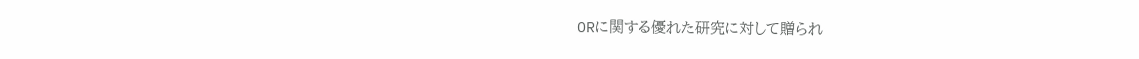ORに関する優れた研究に対して贈られ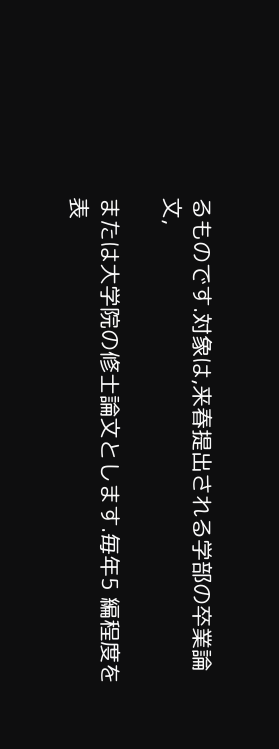るものです.対象は,来春提出される学部の卒業論文,

または大学院の修士論文とします.毎年5 編程度を表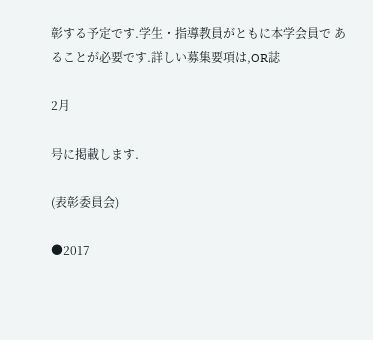彰する予定です.学生・指導教員がともに本学会員で あることが必要です.詳しい募集要項は,OR誌

2月

号に掲載します.

(表彰委員会)

●2017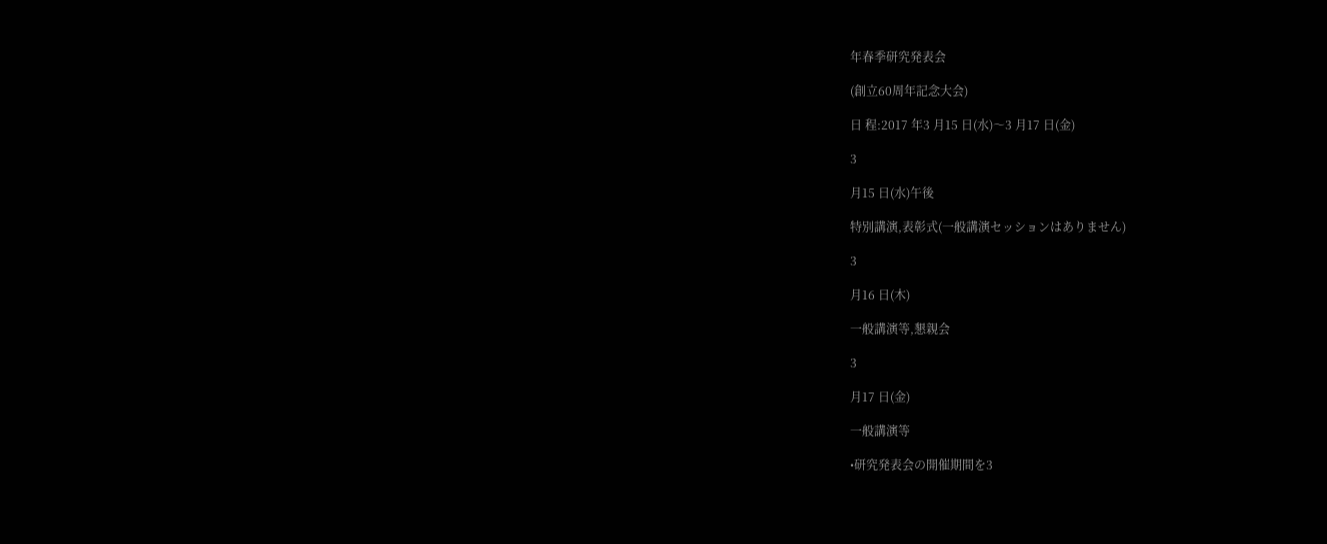年春季研究発表会

(創立60周年記念大会)

日 程:2017 年3 月15 日(水)〜3 月17 日(金)

3

月15 日(水)午後

特別講演,表彰式(一般講演セッションはありません)

3

月16 日(木)

一般講演等,懇親会

3

月17 日(金)

一般講演等

•研究発表会の開催期間を3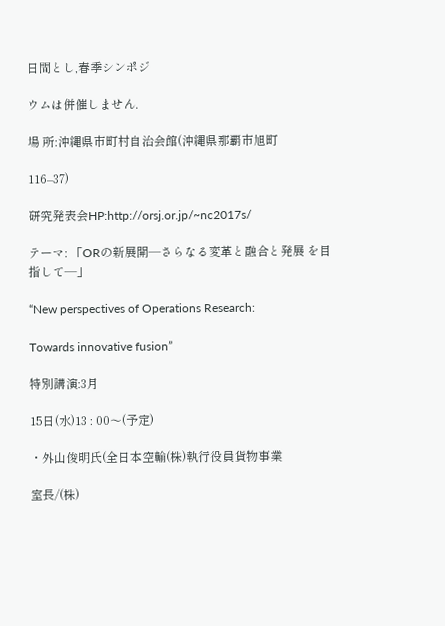日間とし,春季シンポジ

ウムは併催しません.

場 所:沖縄県市町村自治会館(沖縄県那覇市旭町

116–37)

研究発表会HP:http://orsj.or.jp/~nc2017s/

テーマ: 「ORの新展開―さらなる変革と融合と発展 を目指して―」

“New perspectives of Operations Research:

Towards innovative fusion”

特別講演:3月

15日(水)13 : 00〜(予定)

・外山俊明氏(全日本空輸(株)執行役員貨物事業

室長/(株)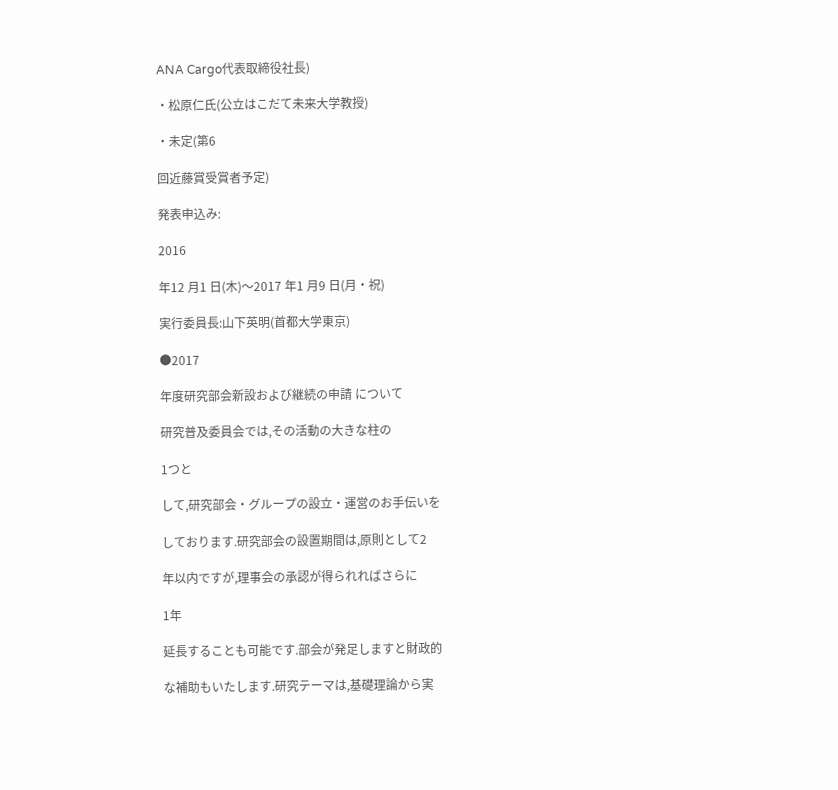ANA Cargo代表取締役社長)

・松原仁氏(公立はこだて未来大学教授)

・未定(第6

回近藤賞受賞者予定)

発表申込み:

2016

年12 月1 日(木)〜2017 年1 月9 日(月・祝)

実行委員長:山下英明(首都大学東京)

●2017

年度研究部会新設および継続の申請 について

研究普及委員会では,その活動の大きな柱の

1つと

して,研究部会・グループの設立・運営のお手伝いを

しております.研究部会の設置期間は,原則として2

年以内ですが,理事会の承認が得られればさらに

1年

延長することも可能です.部会が発足しますと財政的

な補助もいたします.研究テーマは,基礎理論から実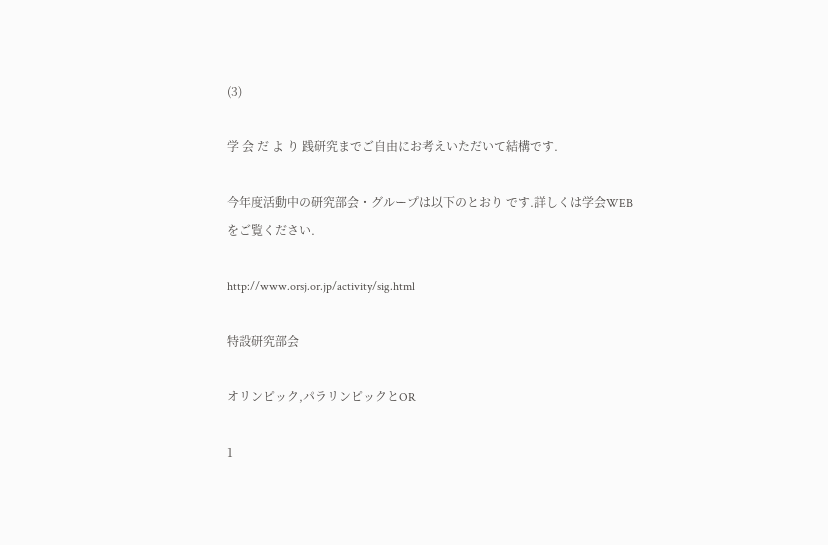(3)

学 会 だ よ り 践研究までご自由にお考えいただいて結構です.

今年度活動中の研究部会・グループは以下のとおり です.詳しくは学会WEB をご覧ください.

http://www.orsj.or.jp/activity/sig.html

特設研究部会

オリンピック,パラリンピックとOR

1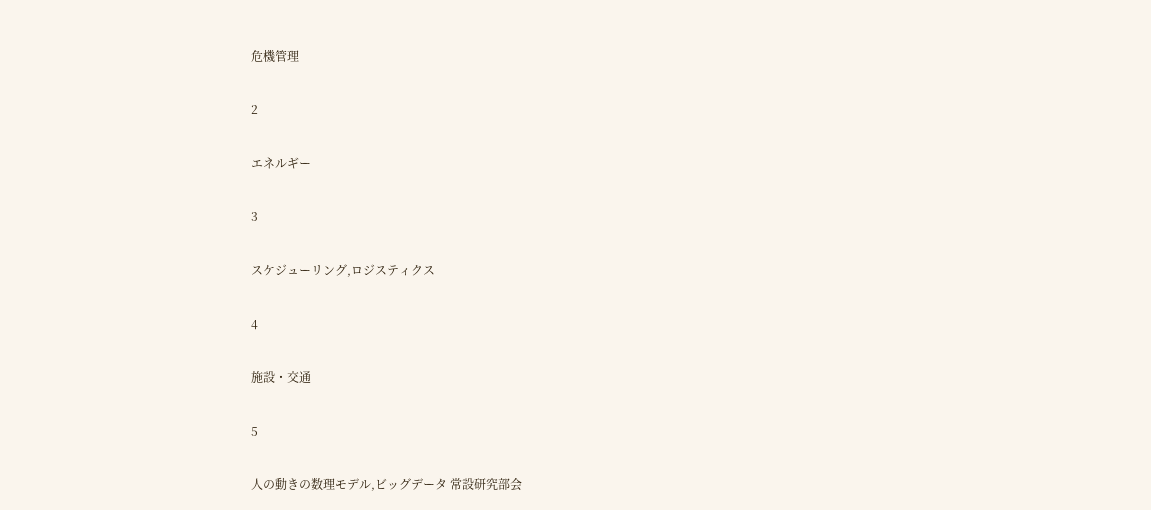危機管理

2

エネルギー

3

スケジューリング,ロジスティクス

4

施設・交通

5

人の動きの数理モデル,ビッグデータ 常設研究部会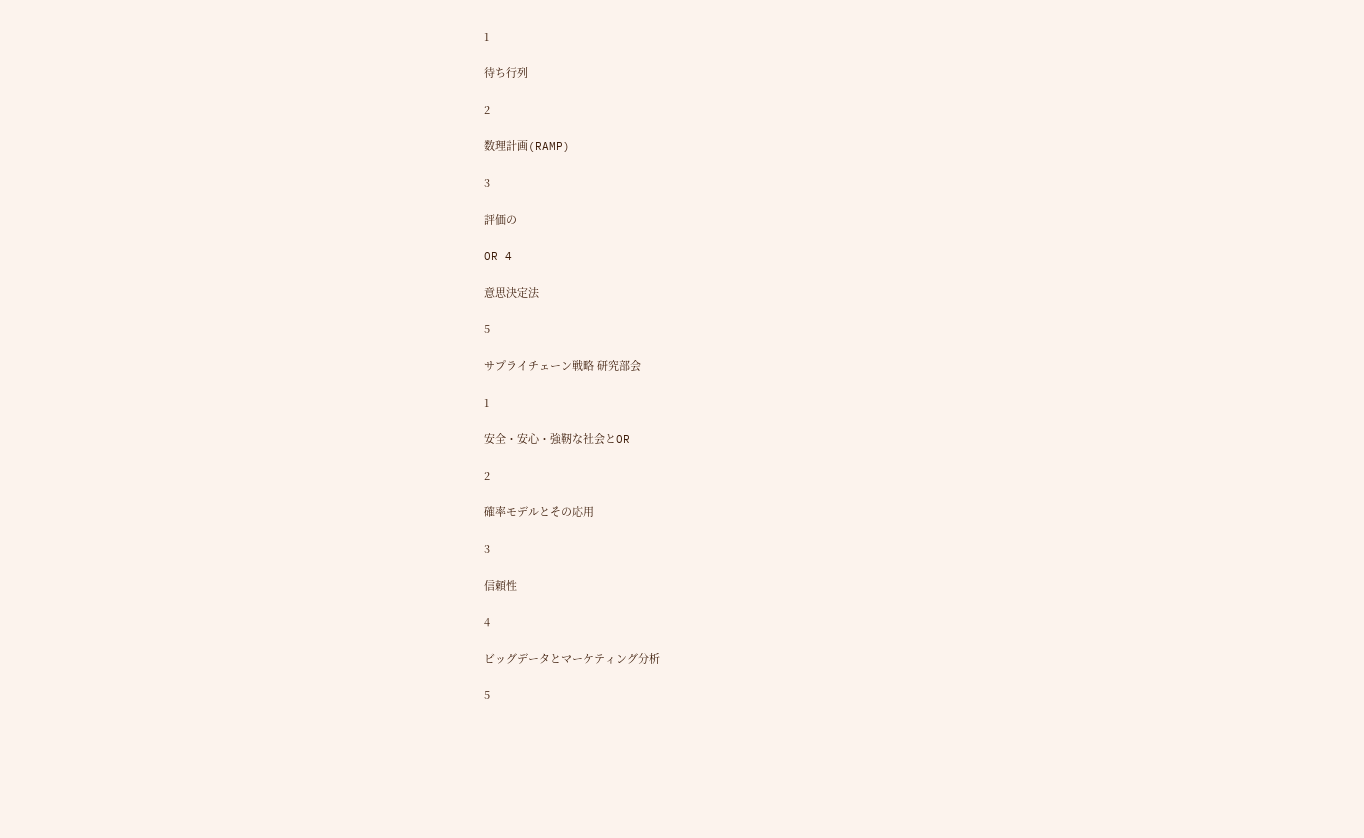1

待ち行列

2

数理計画(RAMP)

3

評価の

OR 4

意思決定法

5

サプライチェーン戦略 研究部会

1

安全・安心・強靭な社会とOR

2

確率モデルとその応用

3

信頼性

4

ビッグデータとマーケティング分析

5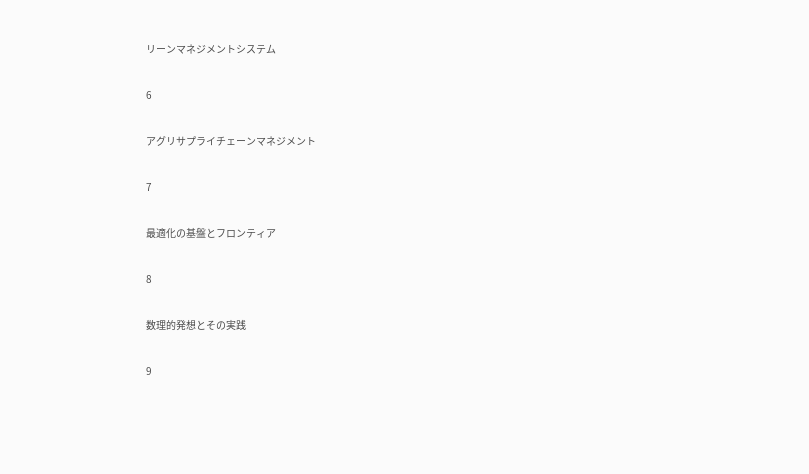リーンマネジメントシステム

6

アグリサプライチェーンマネジメント

7

最適化の基盤とフロンティア

8

数理的発想とその実践

9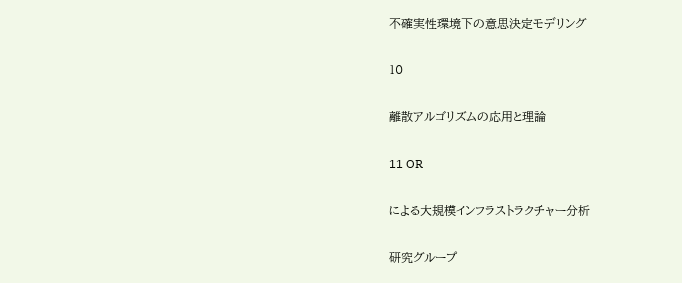不確実性環境下の意思決定モデリング

10

離散アルゴリズムの応用と理論

11 OR

による大規模インフラストラクチャー分析

研究グループ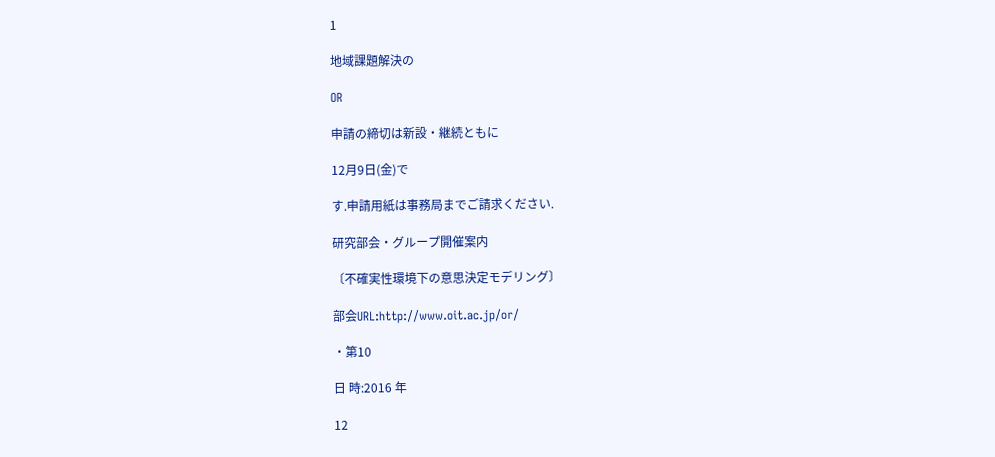1

地域課題解決の

OR

申請の締切は新設・継続ともに

12月9日(金)で

す.申請用紙は事務局までご請求ください.

研究部会・グループ開催案内

〔不確実性環境下の意思決定モデリング〕

部会URL:http://www.oit.ac.jp/or/

・第10

日 時:2016 年

12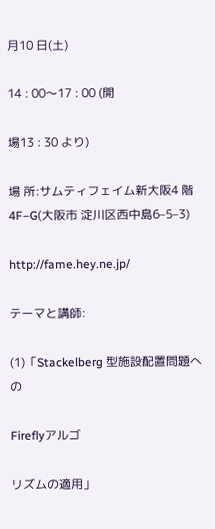月10 日(土)

14 : 00〜17 : 00 (開

場13 : 30 より)

場 所:サムティフェイム新大阪4 階4F–G(大阪市 淀川区西中島6–5–3)

http://fame.hey.ne.jp/

テーマと講師:

(1)「Stackelberg 型施設配置問題への

Fireflyアルゴ

リズムの適用」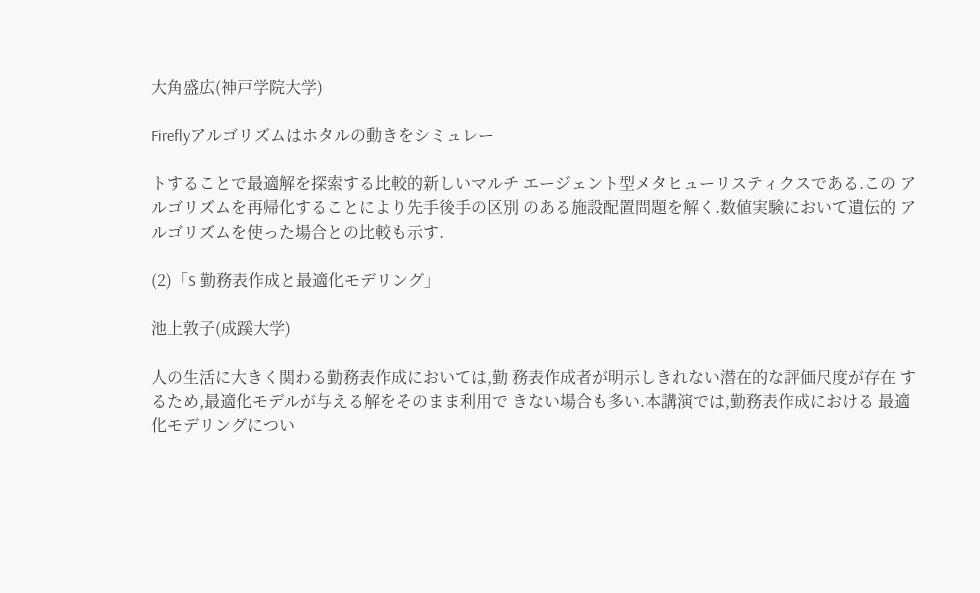大角盛広(神戸学院大学)

Fireflyアルゴリズムはホタルの動きをシミュレー

トすることで最適解を探索する比較的新しいマルチ エージェント型メタヒューリスティクスである.この アルゴリズムを再帰化することにより先手後手の区別 のある施設配置問題を解く.数値実験において遺伝的 アルゴリズムを使った場合との比較も示す.

(2)「S 勤務表作成と最適化モデリング」

池上敦子(成蹊大学)

人の生活に大きく関わる勤務表作成においては,勤 務表作成者が明示しきれない潜在的な評価尺度が存在 するため,最適化モデルが与える解をそのまま利用で きない場合も多い.本講演では,勤務表作成における 最適化モデリングについ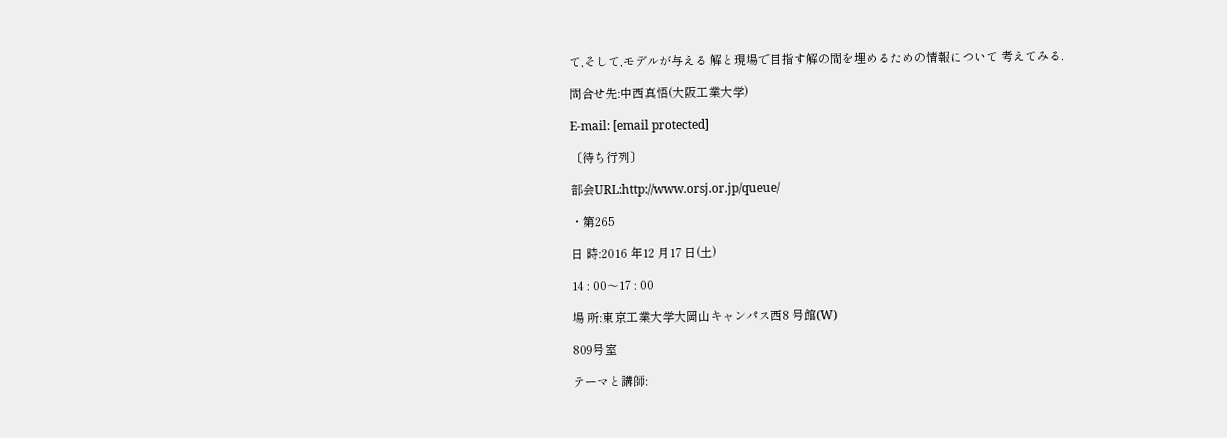て,そして,モデルが与える 解と現場で目指す解の間を埋めるための情報について 考えてみる.

問合せ先:中西真悟(大阪工業大学)

E-mail: [email protected]

〔待ち行列〕

部会URL:http://www.orsj.or.jp/queue/

・第265

日 時:2016 年12 月17 日(土)

14 : 00〜17 : 00

場 所:東京工業大学大岡山キャンパス西8 号館(W)

809号室

テーマと講師: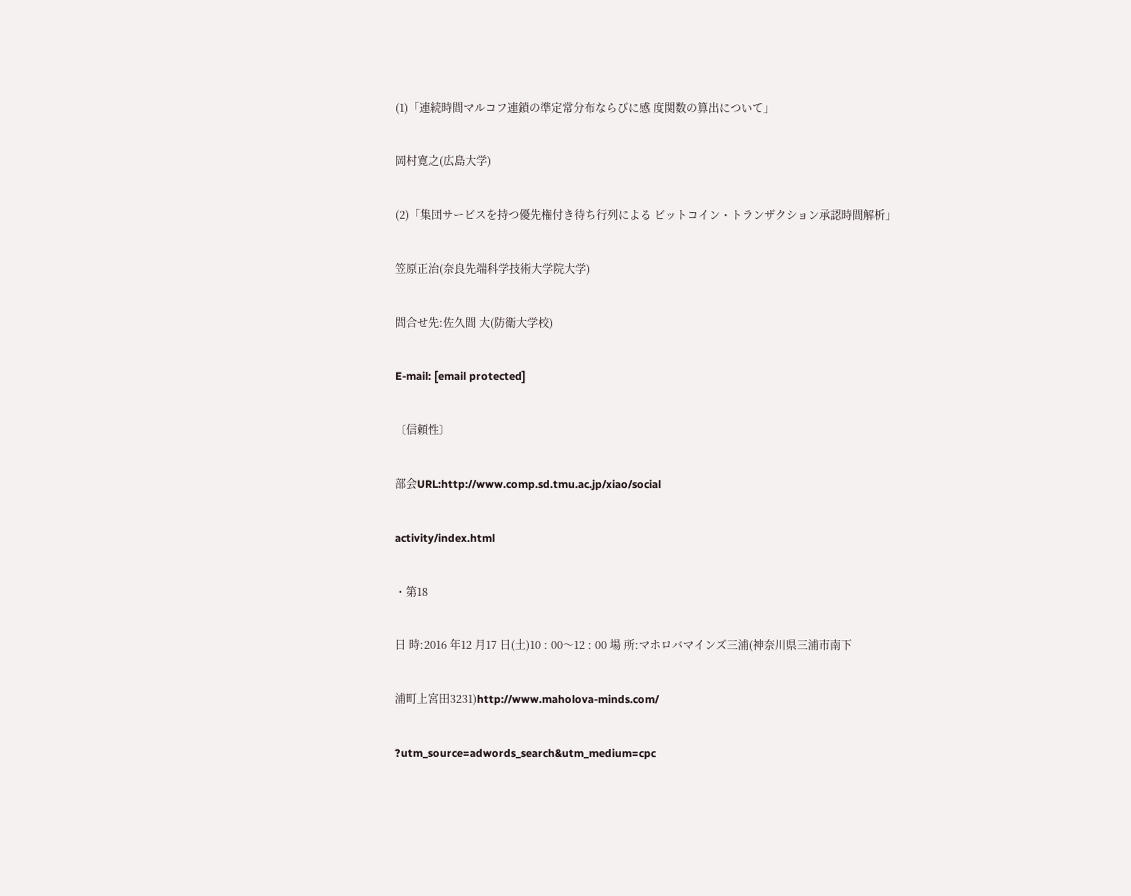(1)「連続時間マルコフ連鎖の準定常分布ならびに感 度関数の算出について」

岡村寛之(広島大学)

(2)「集団サービスを持つ優先権付き待ち行列による ビットコイン・トランザクション承認時間解析」

笠原正治(奈良先端科学技術大学院大学)

問合せ先:佐久間 大(防衛大学校)

E-mail: [email protected]

〔信頼性〕

部会URL:http://www.comp.sd.tmu.ac.jp/xiao/social

activity/index.html

・第18

日 時:2016 年12 月17 日(土)10 : 00〜12 : 00 場 所:マホロバマインズ三浦(神奈川県三浦市南下

浦町上宮田3231)http://www.maholova-minds.com/

?utm_source=adwords_search&utm_medium=cpc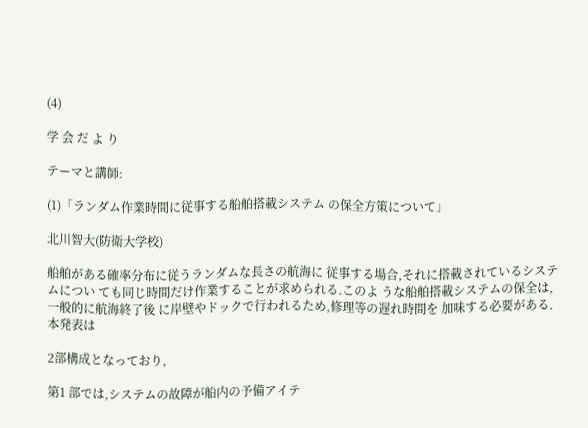(4)

学 会 だ よ り

テーマと講師:

(1)「ランダム作業時間に従事する船舶搭載システム の保全方策について」

北川智大(防衛大学校)

船舶がある確率分布に従うランダムな長さの航海に 従事する場合,それに搭載されているシステムについ ても同じ時間だけ作業することが求められる.このよ うな船舶搭載システムの保全は,一般的に航海終了後 に岸壁やドックで行われるため,修理等の遅れ時間を 加味する必要がある.本発表は

2部構成となっており,

第1 部では,システムの故障が船内の予備アイテ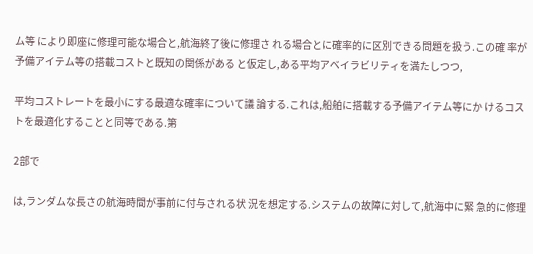ム等 により即座に修理可能な場合と,航海終了後に修理さ れる場合とに確率的に区別できる問題を扱う.この確 率が予備アイテム等の搭載コストと既知の関係がある と仮定し,ある平均アベイラビリティを満たしつつ,

平均コストレートを最小にする最適な確率について議 論する.これは,船舶に搭載する予備アイテム等にか けるコストを最適化することと同等である.第

2部で

は,ランダムな長さの航海時間が事前に付与される状 況を想定する.システムの故障に対して,航海中に緊 急的に修理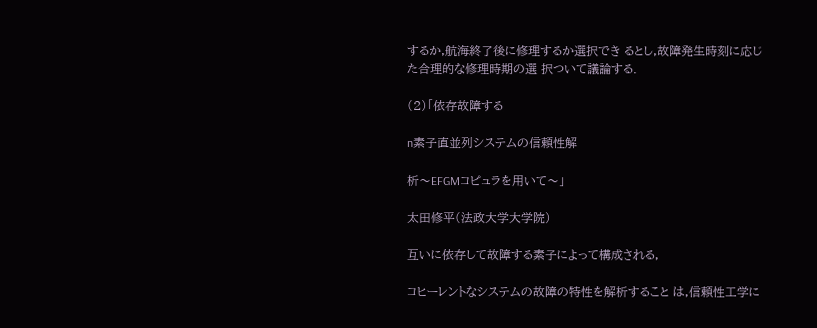するか,航海終了後に修理するか選択でき るとし,故障発生時刻に応じた合理的な修理時期の選 択ついて議論する.

(2)「依存故障する

n素子直並列システムの信頼性解

析〜EFGMコピュラを用いて〜」

太田修平(法政大学大学院)

互いに依存して故障する素子によって構成される,

コヒーレントなシステムの故障の特性を解析すること は,信頼性工学に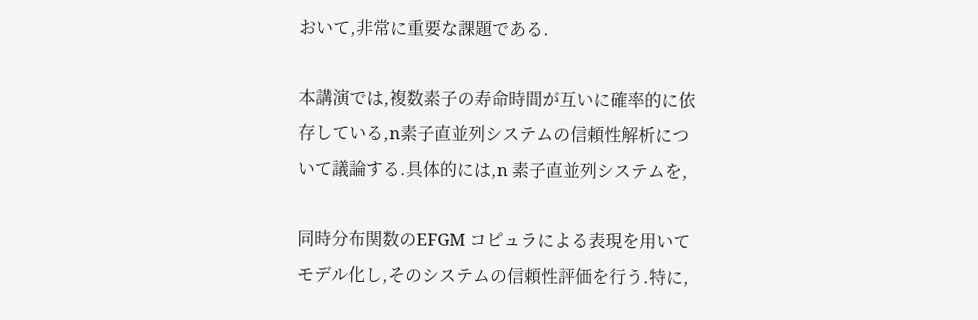おいて,非常に重要な課題である.

本講演では,複数素子の寿命時間が互いに確率的に依 存している,n素子直並列システムの信頼性解析につ いて議論する.具体的には,n 素子直並列システムを,

同時分布関数のEFGM コピュラによる表現を用いて モデル化し,そのシステムの信頼性評価を行う.特に,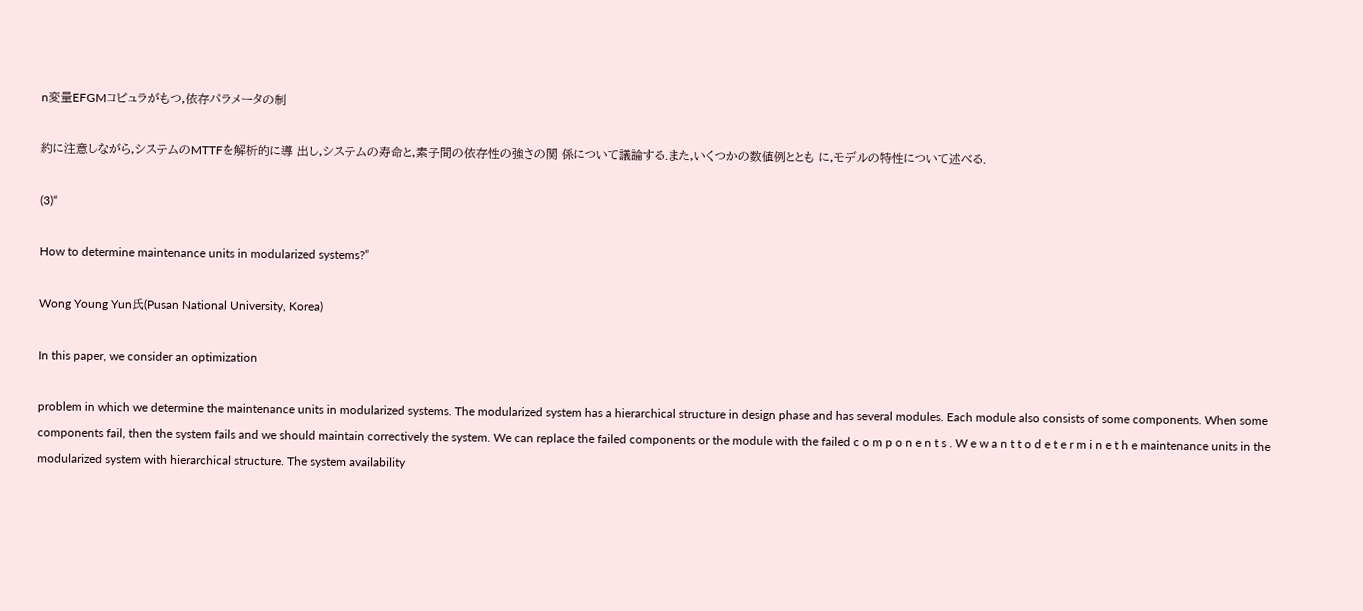n変量EFGMコピュラがもつ,依存パラメータの制

約に注意しながら,システムのMTTFを解析的に導 出し,システムの寿命と,素子間の依存性の強さの関 係について議論する.また,いくつかの数値例ととも に,モデルの特性について述べる.

(3)“

How to determine maintenance units in modularized systems?”

Wong Young Yun氏(Pusan National University, Korea)

In this paper, we consider an optimization

problem in which we determine the maintenance units in modularized systems. The modularized system has a hierarchical structure in design phase and has several modules. Each module also consists of some components. When some components fail, then the system fails and we should maintain correctively the system. We can replace the failed components or the module with the failed c o m p o n e n t s . W e w a n t t o d e t e r m i n e t h e maintenance units in the modularized system with hierarchical structure. The system availability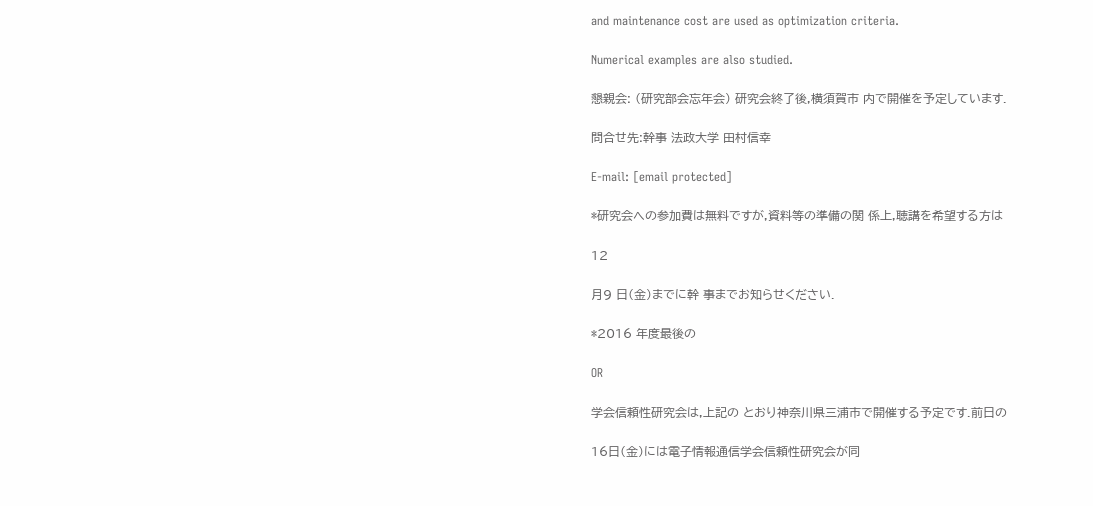and maintenance cost are used as optimization criteria.

Numerical examples are also studied.

懇親会: (研究部会忘年会) 研究会終了後,横須賀市 内で開催を予定しています.

問合せ先:幹事 法政大学 田村信幸

E-mail: [email protected]

*研究会への参加費は無料ですが,資料等の準備の関 係上,聴講を希望する方は

12

月9 日(金)までに幹 事までお知らせください.

*2016 年度最後の

OR

学会信頼性研究会は,上記の とおり神奈川県三浦市で開催する予定です.前日の

16日(金)には電子情報通信学会信頼性研究会が同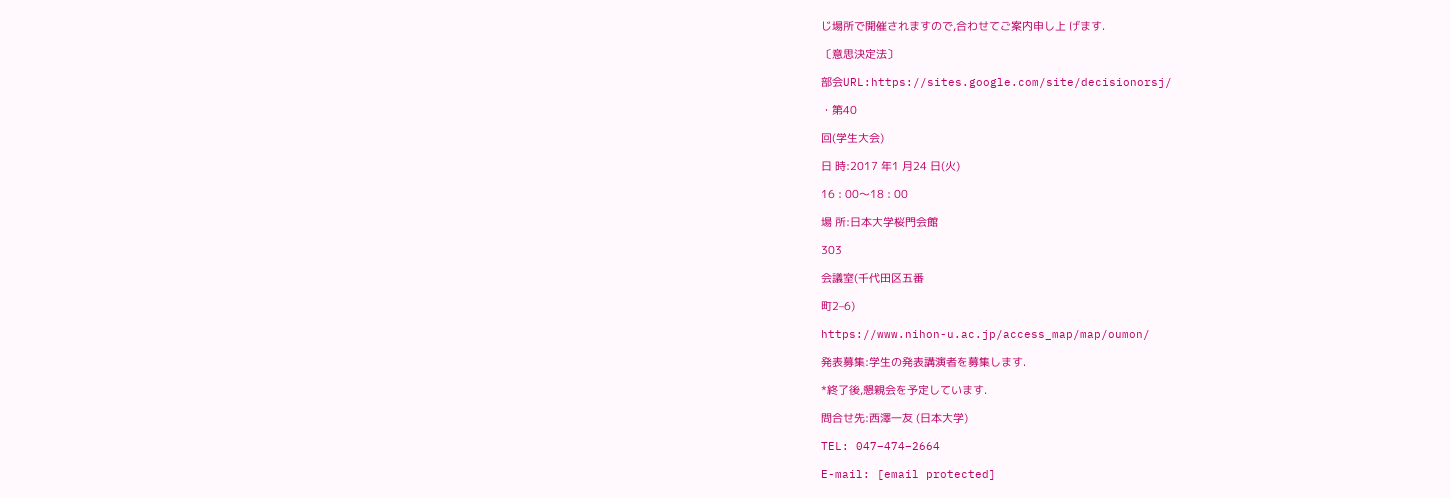じ場所で開催されますので,合わせてご案内申し上 げます.

〔意思決定法〕

部会URL:https://sites.google.com/site/decisionorsj/

・第40

回(学生大会)

日 時:2017 年1 月24 日(火)

16 : 00〜18 : 00

場 所:日本大学桜門会館

303

会議室(千代田区五番

町2–6)

https://www.nihon-u.ac.jp/access_map/map/oumon/

発表募集:学生の発表講演者を募集します.

*終了後,懇親会を予定しています.

問合せ先:西澤一友 (日本大学)

TEL: 047–474–2664

E-mail: [email protected]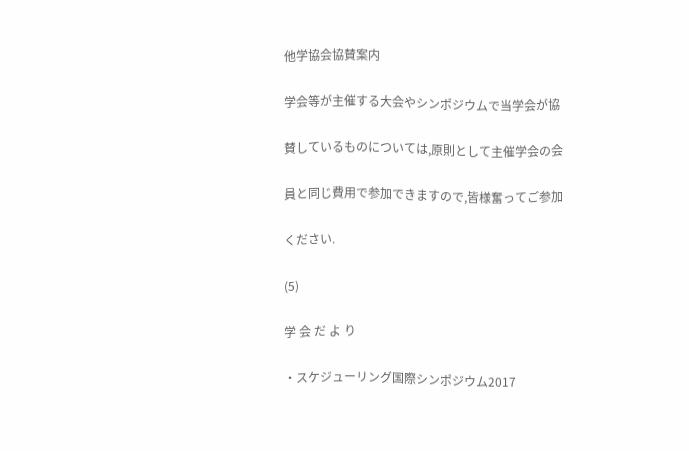他学協会協賛案内

学会等が主催する大会やシンポジウムで当学会が協

賛しているものについては,原則として主催学会の会

員と同じ費用で参加できますので,皆様奮ってご参加

ください.

(5)

学 会 だ よ り

・スケジューリング国際シンポジウム2017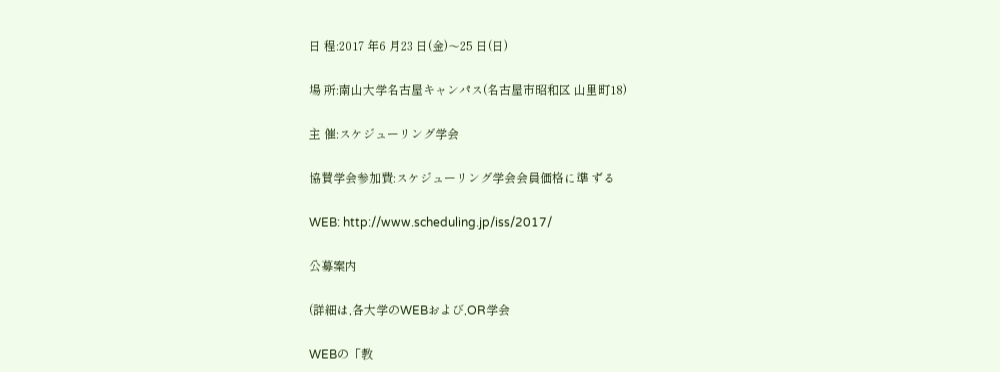日 程:2017 年6 月23 日(金)〜25 日(日)

場 所:南山大学名古屋キャンパス(名古屋市昭和区 山里町18)

主 催:スケジューリング学会

協賛学会参加費:スケジューリング学会会員価格に準 ずる

WEB: http://www.scheduling.jp/iss/2017/

公募案内

(詳細は,各大学のWEBおよび,OR学会

WEBの「教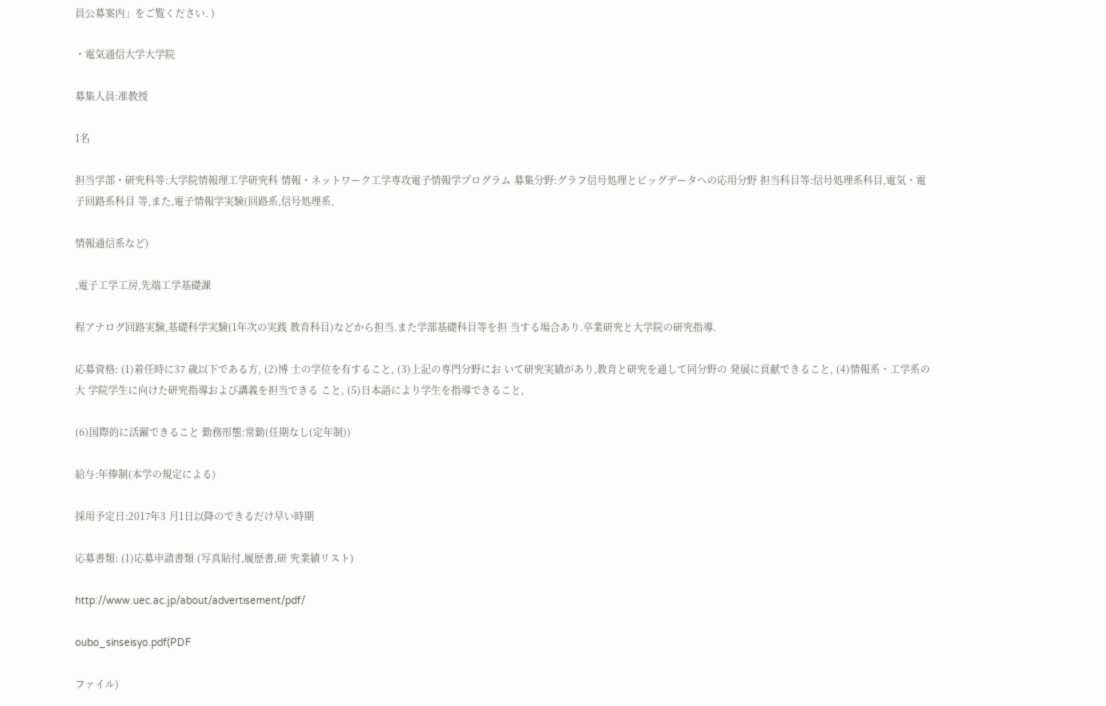員公募案内」をご覧ください. )

・電気通信大学大学院

募集人員:准教授

1名

担当学部・研究科等:大学院情報理工学研究科 情報・ネットワーク工学専攻電子情報学プログラム 募集分野:グラフ信号処理とビッグデータへの応用分野 担当科目等:信号処理系科目,電気・電子回路系科目 等,また,電子情報学実験(回路系,信号処理系,

情報通信系など)

,電子工学工房,先端工学基礎課

程アナログ回路実験,基礎科学実験(1年次の実践 教育科目)などから担当.また学部基礎科目等を担 当する場合あり.卒業研究と大学院の研究指導.

応募資格: (1)着任時に37 歳以下である方, (2)博 士の学位を有すること, (3)上記の専門分野にお いて研究実績があり,教育と研究を通して同分野の 発展に貢献できること, (4)情報系・工学系の大 学院学生に向けた研究指導および講義を担当できる こと, (5)日本語により学生を指導できること,

(6)国際的に活躍できること 勤務形態:常勤(任期なし(定年制))

給与:年俸制(本学の規定による)

採用予定日:2017年3 月1日以降のできるだけ早い時期

応募書類: (1)応募申請書類 (写真貼付,履歴書,研 究業績リスト)

http://www.uec.ac.jp/about/advertisement/pdf/

oubo_sinseisyo.pdf(PDF

ファイル)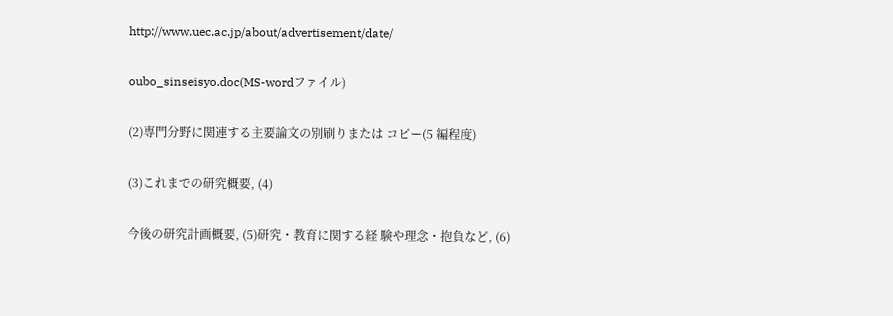http://www.uec.ac.jp/about/advertisement/date/

oubo_sinseisyo.doc(MS-wordファイル)

(2)専門分野に関連する主要論文の別刷りまたは コピー(5 編程度)

(3)これまでの研究概要, (4)

今後の研究計画概要, (5)研究・教育に関する経 験や理念・抱負など, (6)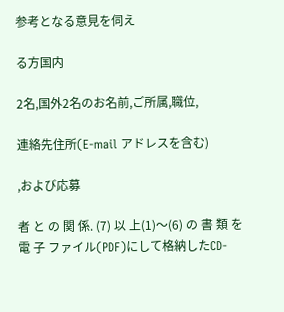参考となる意見を伺え

る方国内

2名,国外2名のお名前,ご所属,職位,

連絡先住所(E-mail アドレスを含む)

,および応募

者 と の 関 係. (7) 以 上(1)〜(6) の 書 類 を 電 子 ファイル(PDF)にして格納したCD-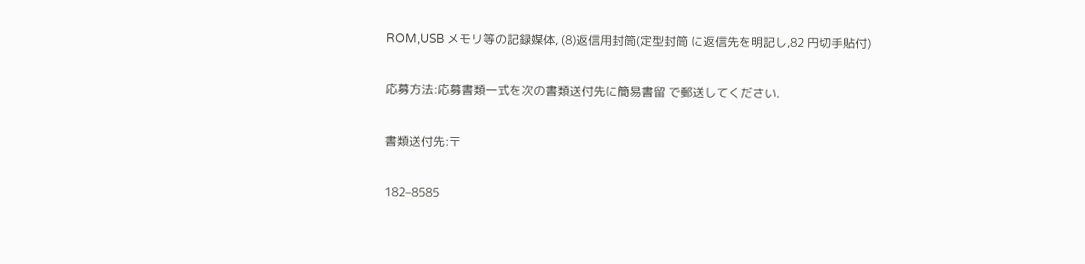ROM,USB メモリ等の記録媒体, (8)返信用封筒(定型封筒 に返信先を明記し,82 円切手貼付)

応募方法:応募書類一式を次の書類送付先に簡易書留 で郵送してください.

書類送付先:〒

182–8585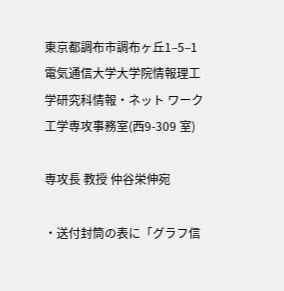東京都調布市調布ヶ丘1–5–1 電気通信大学大学院情報理工学研究科情報・ネット ワーク工学専攻事務室(西9-309 室)

専攻長 教授 仲谷栄伸宛

・送付封筒の表に「グラフ信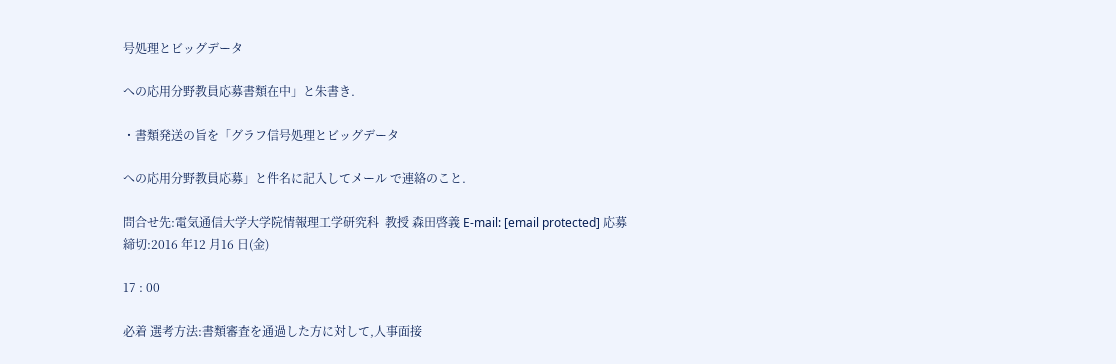号処理とビッグデータ

への応用分野教員応募書類在中」と朱書き.

・書類発送の旨を「グラフ信号処理とビッグデータ

への応用分野教員応募」と件名に記入してメール で連絡のこと.

問合せ先:電気通信大学大学院情報理工学研究科  教授 森田啓義 E-mail: [email protected] 応募締切:2016 年12 月16 日(金)

17 : 00

必着 選考方法:書類審査を通過した方に対して,人事面接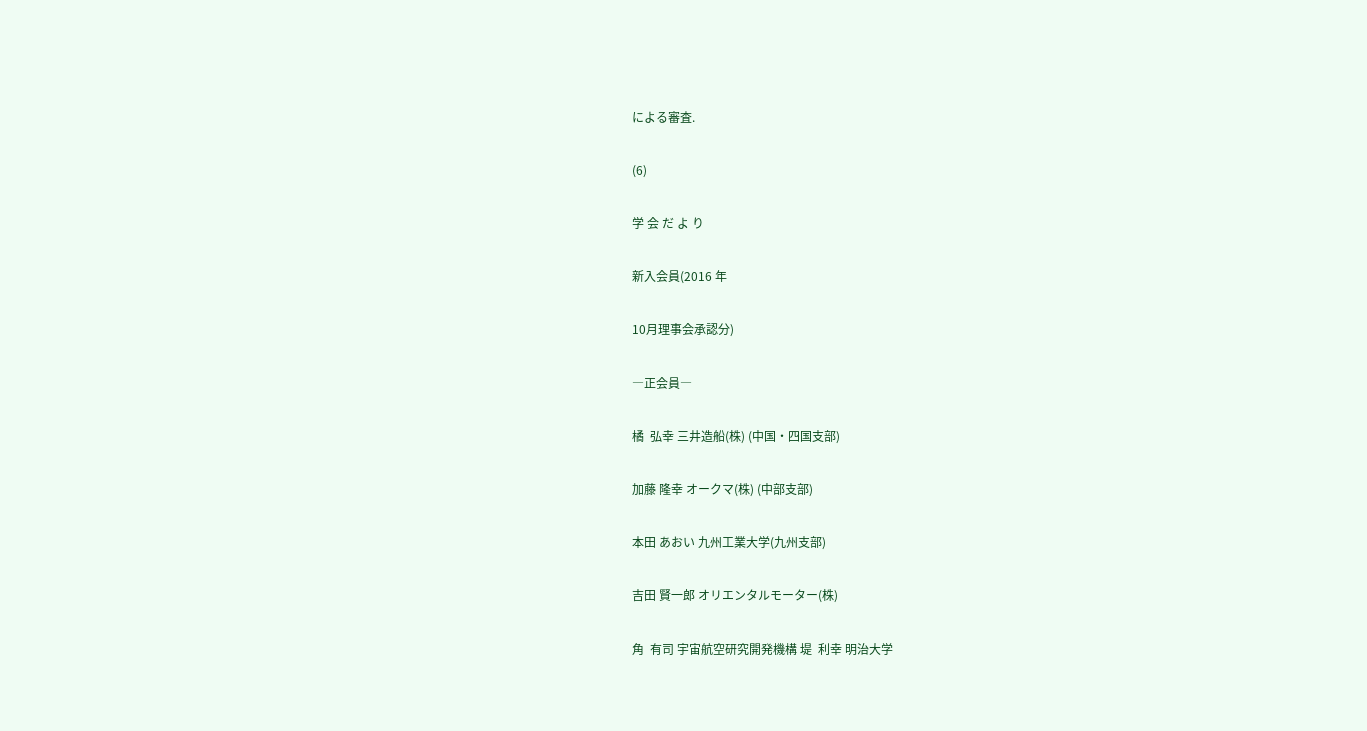による審査.

(6)

学 会 だ よ り

新入会員(2016 年

10月理事会承認分)

―正会員―

橘  弘幸 三井造船(株) (中国・四国支部)

加藤 隆幸 オークマ(株) (中部支部)

本田 あおい 九州工業大学(九州支部)

吉田 賢一郎 オリエンタルモーター(株)

角  有司 宇宙航空研究開発機構 堤  利幸 明治大学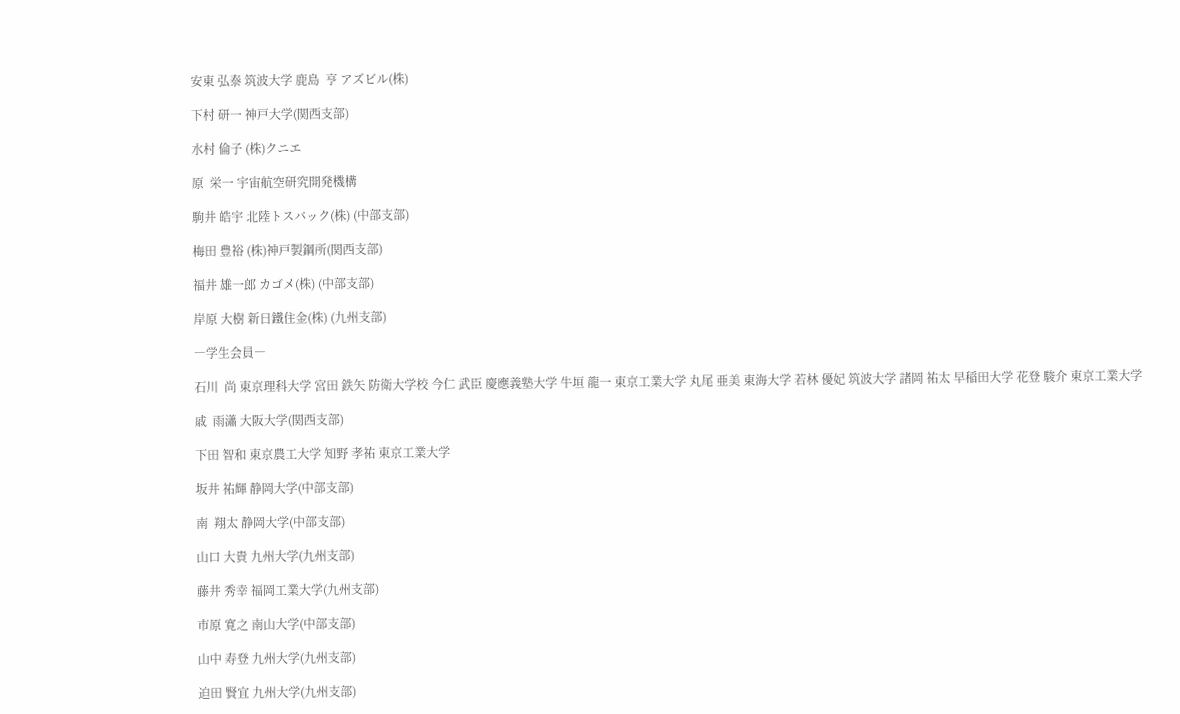安東 弘泰 筑波大学 鹿島  亨 アズビル(株)

下村 研一 神戸大学(関西支部)

水村 倫子 (株)クニエ

原  栄一 宇宙航空研究開発機構

駒井 皓宇 北陸トスバック(株) (中部支部)

梅田 豊裕 (株)神戸製鋼所(関西支部)

福井 雄一郎 カゴメ(株) (中部支部)

岸原 大樹 新日鐵住金(株) (九州支部)

―学生会員―

石川  尚 東京理科大学 宮田 鉄矢 防衛大学校 今仁 武臣 慶應義塾大学 牛垣 龍一 東京工業大学 丸尾 亜美 東海大学 若林 優妃 筑波大学 諸岡 祐太 早稲田大学 花登 駿介 東京工業大学

戚  雨瀟 大阪大学(関西支部)

下田 智和 東京農工大学 知野 孝祐 東京工業大学

坂井 祐輝 静岡大学(中部支部)

南  翔太 静岡大学(中部支部)

山口 大貴 九州大学(九州支部)

藤井 秀幸 福岡工業大学(九州支部)

市原 寛之 南山大学(中部支部)

山中 寿登 九州大学(九州支部)

迫田 賢宜 九州大学(九州支部)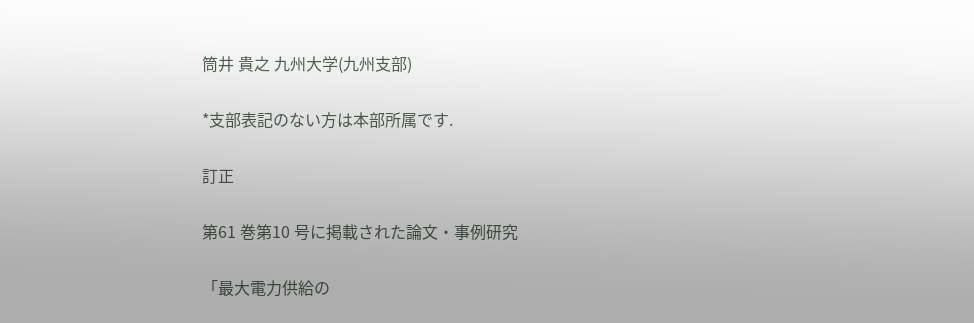筒井 貴之 九州大学(九州支部)

*支部表記のない方は本部所属です.

訂正

第61 巻第10 号に掲載された論文・事例研究

「最大電力供給の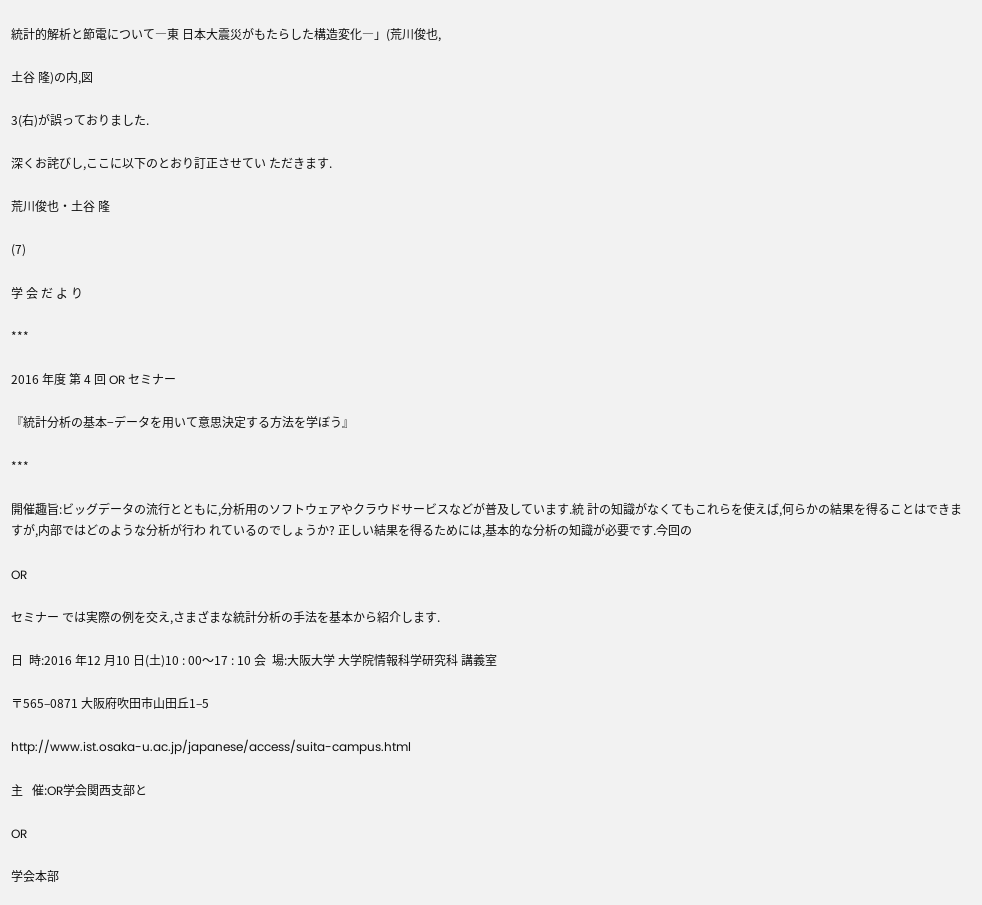統計的解析と節電について―東 日本大震災がもたらした構造変化―」(荒川俊也,

土谷 隆)の内,図

3(右)が誤っておりました.

深くお詫びし,ここに以下のとおり訂正させてい ただきます.

荒川俊也・土谷 隆

(7)

学 会 だ よ り

***

2016 年度 第 4 回 OR セミナー

『統計分析の基本−データを用いて意思決定する方法を学ぼう』

***

開催趣旨:ビッグデータの流行とともに,分析用のソフトウェアやクラウドサービスなどが普及しています.統 計の知識がなくてもこれらを使えば,何らかの結果を得ることはできますが,内部ではどのような分析が行わ れているのでしょうか? 正しい結果を得るためには,基本的な分析の知識が必要です.今回の

OR

セミナー では実際の例を交え,さまざまな統計分析の手法を基本から紹介します.

日  時:2016 年12 月10 日(土)10 : 00〜17 : 10 会  場:大阪大学 大学院情報科学研究科 講義室

〒565–0871 大阪府吹田市山田丘1–5

http://www.ist.osaka-u.ac.jp/japanese/access/suita-campus.html

主   催:OR学会関西支部と

OR

学会本部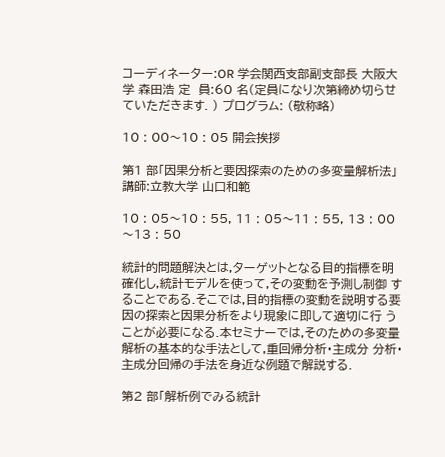コーディネーター:OR 学会関西支部副支部長 大阪大学 森田浩 定  員:60 名(定員になり次第締め切らせていただきます. ) プログラム: (敬称略)

10 : 00〜10 : 05 開会挨拶

第1 部「因果分析と要因探索のための多変量解析法」 講師:立教大学 山口和範

10 : 05〜10 : 55, 11 : 05〜11 : 55, 13 : 00〜13 : 50

統計的問題解決とは,ターゲットとなる目的指標を明確化し,統計モデルを使って,その変動を予測し制御 することである.そこでは,目的指標の変動を説明する要因の探索と因果分析をより現象に即して適切に行 うことが必要になる.本セミナーでは,そのための多変量解析の基本的な手法として,重回帰分析・主成分 分析・主成分回帰の手法を身近な例題で解説する.

第2 部「解析例でみる統計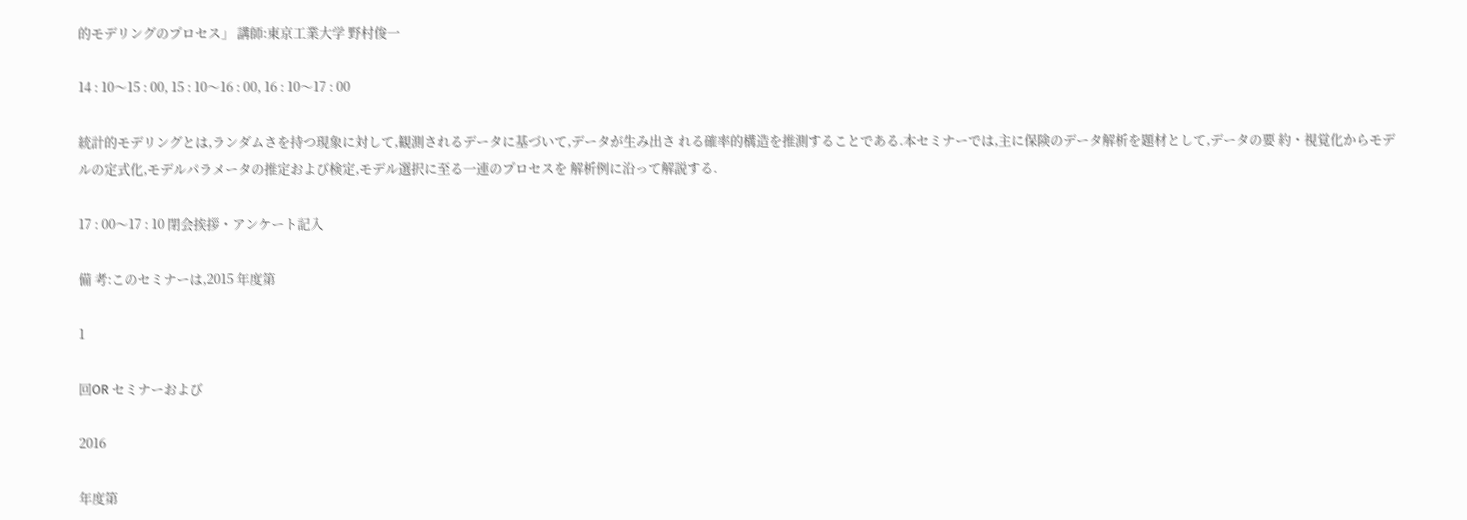的モデリングのプロセス」 講師:東京工業大学 野村俊一

14 : 10〜15 : 00, 15 : 10〜16 : 00, 16 : 10〜17 : 00

統計的モデリングとは,ランダムさを持つ現象に対して,観測されるデータに基づいて,データが生み出さ れる確率的構造を推測することである.本セミナーでは,主に保険のデータ解析を題材として,データの要 約・視覚化からモデルの定式化,モデルパラメータの推定および検定,モデル選択に至る一連のプロセスを 解析例に沿って解説する.

17 : 00〜17 : 10 閉会挨拶・アンケート記入

備 考:このセミナーは,2015 年度第

1

回OR セミナーおよび

2016

年度第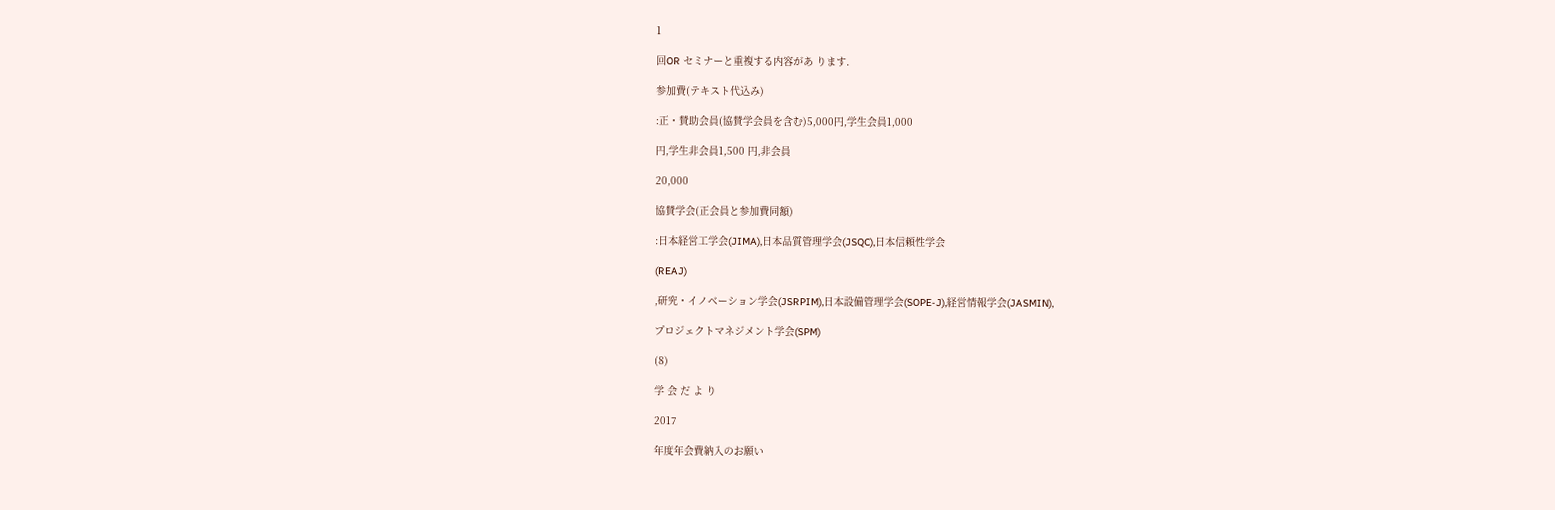1

回OR セミナーと重複する内容があ ります.

参加費(テキスト代込み)

:正・賛助会員(協賛学会員を含む)5,000円,学生会員1,000

円,学生非会員1,500 円,非会員

20,000

協賛学会(正会員と参加費同額)

:日本経営工学会(JIMA),日本品質管理学会(JSQC),日本信頼性学会

(REAJ)

,研究・イノベーション学会(JSRPIM),日本設備管理学会(SOPE-J),経営情報学会(JASMIN),

プロジェクトマネジメント学会(SPM)

(8)

学 会 だ よ り

2017

年度年会費納入のお願い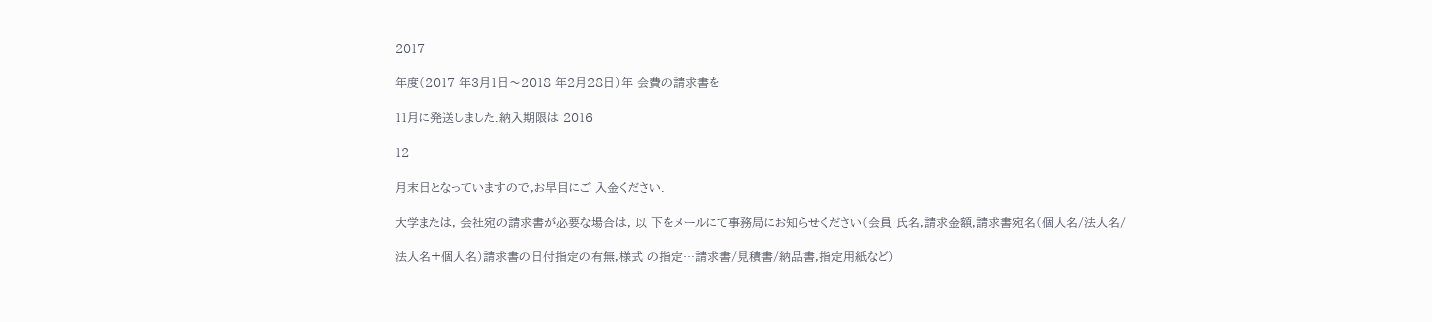2017

年度(2017 年3月1日〜2018 年2月28日)年 会費の請求書を

11月に発送しました.納入期限は 2016

12

月末日となっていますので,お早目にご 入金ください.

大学または, 会社宛の請求書が必要な場合は, 以 下をメールにて事務局にお知らせください(会員 氏名,請求金額,請求書宛名(個人名/法人名/

法人名+個人名)請求書の日付指定の有無,様式 の指定…請求書/見積書/納品書,指定用紙など)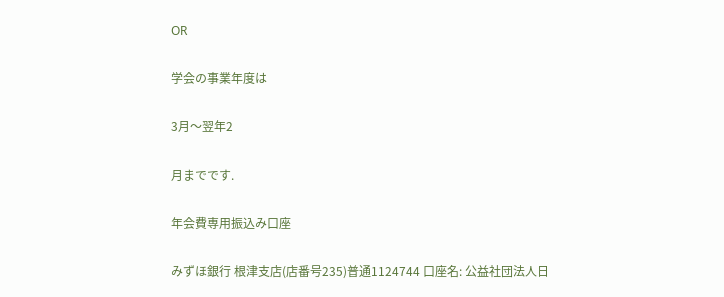OR

学会の事業年度は

3月〜翌年2

月までです.

年会費専用振込み口座

みずほ銀行 根津支店(店番号235)普通1124744 口座名: 公益社団法人日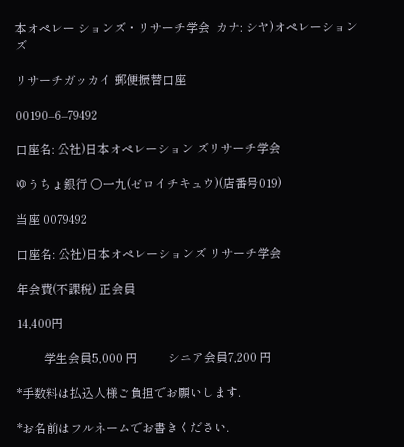本オペレー ションズ・リサーチ学会  カナ: シヤ)オペレーションズ

リサーチガッカイ 郵便振替口座

00190–6–79492

口座名: 公社)日本オペレーション ズリサーチ学会

ゆうちょ銀行 〇一九(ゼロイチキュウ)(店番号019)

当座 0079492

口座名: 公社)日本オペレーションズ リサーチ学会

年会費(不課税) 正会員

14,400円

         学生会員5,000 円          シニア会員7,200 円

*手数料は払込人様ご負担でお願いします.

*お名前はフルネームでお書きください.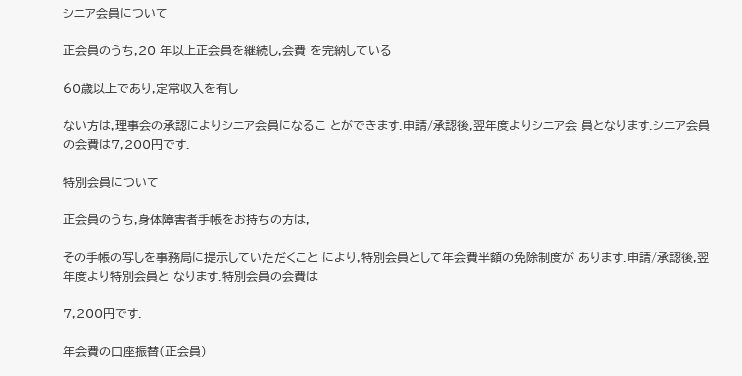シニア会員について

正会員のうち,20 年以上正会員を継続し,会費 を完納している

60歳以上であり,定常収入を有し

ない方は,理事会の承認によりシニア会員になるこ とができます.申請/承認後,翌年度よりシニア会 員となります.シニア会員の会費は7,200円です.

特別会員について

正会員のうち,身体障害者手帳をお持ちの方は,

その手帳の写しを事務局に提示していただくこと により,特別会員として年会費半額の免除制度が あります.申請/承認後,翌年度より特別会員と なります.特別会員の会費は

7,200円です.

年会費の口座振替(正会員)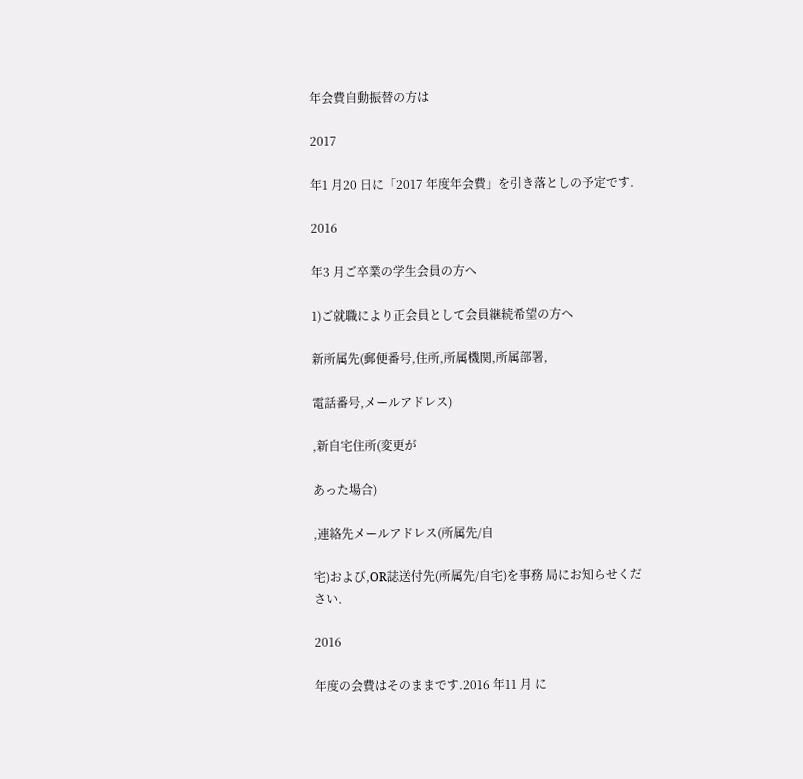年会費自動振替の方は

2017

年1 月20 日に「2017 年度年会費」を引き落としの予定です.

2016

年3 月ご卒業の学生会員の方へ

1)ご就職により正会員として会員継続希望の方へ

新所属先(郵便番号,住所,所属機関,所属部署,

電話番号,メールアドレス)

,新自宅住所(変更が

あった場合)

,連絡先メールアドレス(所属先/自

宅)および,OR誌送付先(所属先/自宅)を事務 局にお知らせください.

2016

年度の会費はそのままです.2016 年11 月 に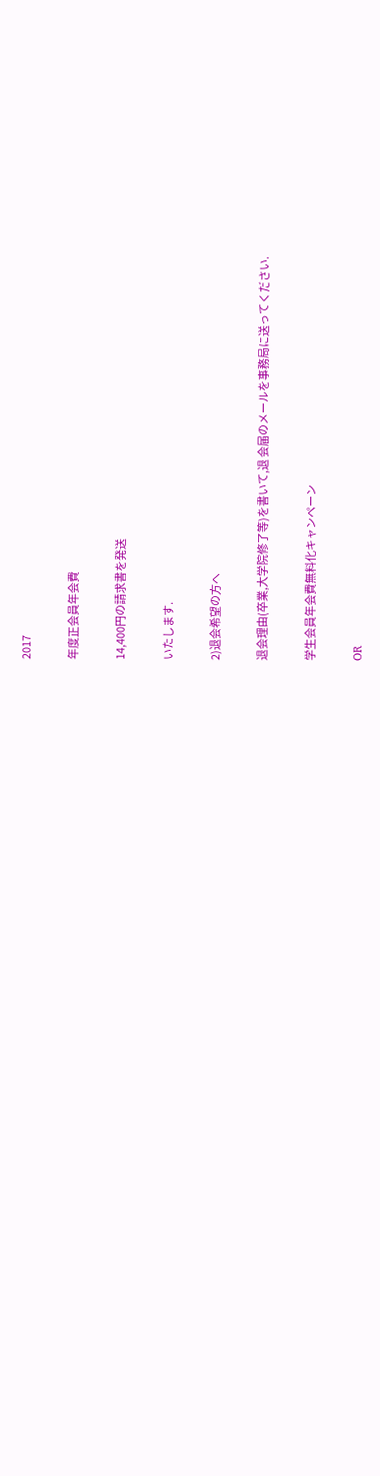2017

年度正会員年会費

14,400円の請求書を発送

いたします.

2)退会希望の方へ

退会理由(卒業,大学院修了等)を書いて,退 会届のメールを事務局に送ってください.

学生会員年会費無料化キャンペーン

OR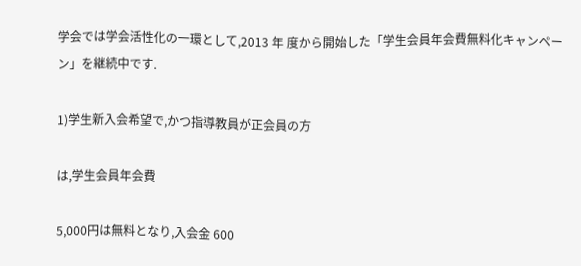学会では学会活性化の一環として,2013 年 度から開始した「学生会員年会費無料化キャンペー ン」を継続中です.

1)学生新入会希望で,かつ指導教員が正会員の方

は,学生会員年会費

5,000円は無料となり,入会金 600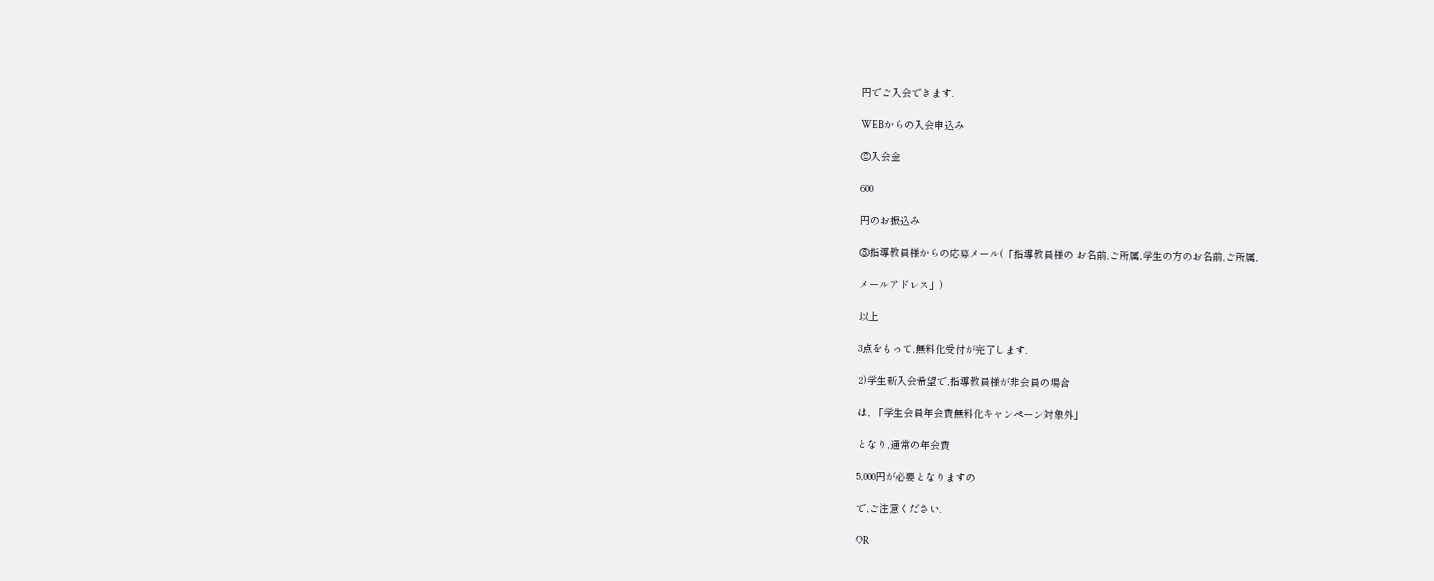円でご入会できます.

WEBからの入会申込み

②入会金

600

円のお振込み

③指導教員様からの応募メール(「指導教員様の お名前,ご所属,学生の方のお名前,ご所属,

メールアドレス」)

以上

3点をもって,無料化受付が完了します.

2)学生新入会希望で,指導教員様が非会員の場合

は, 「学生会員年会費無料化キャンペーン対象外」

となり,通常の年会費

5,000円が必要となりますの

で,ご注意ください.

OR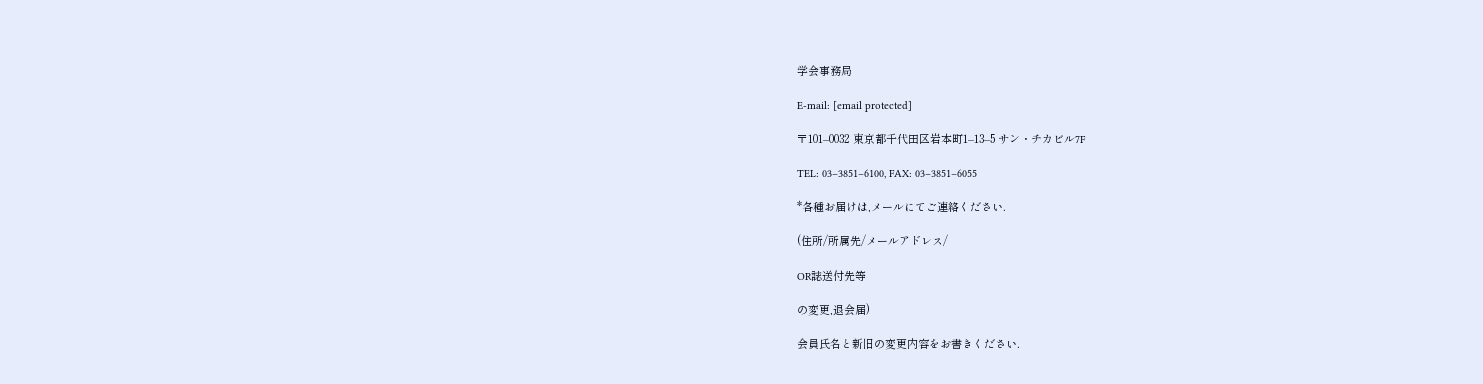学会事務局

E-mail: [email protected]

〒101–0032 東京都千代田区岩本町1–13–5 サン・チカビル7F

TEL: 03–3851–6100, FAX: 03–3851–6055

*各種お届けは,メールにてご連絡ください.

(住所/所属先/メールアドレス/

OR誌送付先等

の変更,退会届)

会員氏名と新旧の変更内容をお書きください.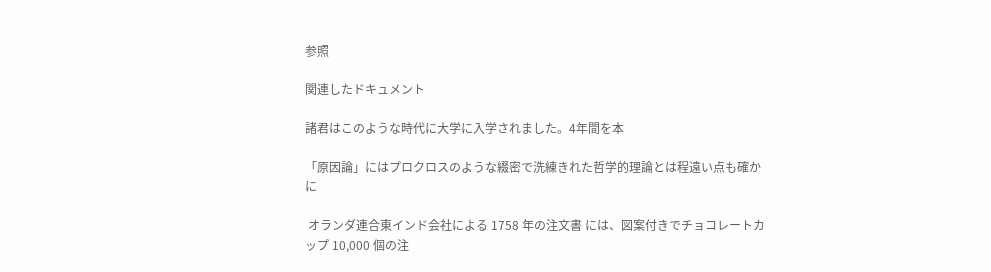参照

関連したドキュメント

諸君はこのような時代に大学に入学されました。4年間を本

「原因論」にはプロクロスのような綴密で洗練きれた哲学的理論とは程遠い点も確かに

 オランダ連合東インド会社による 1758 年の注文書 には、図案付きでチョコレートカップ 10,000 個の注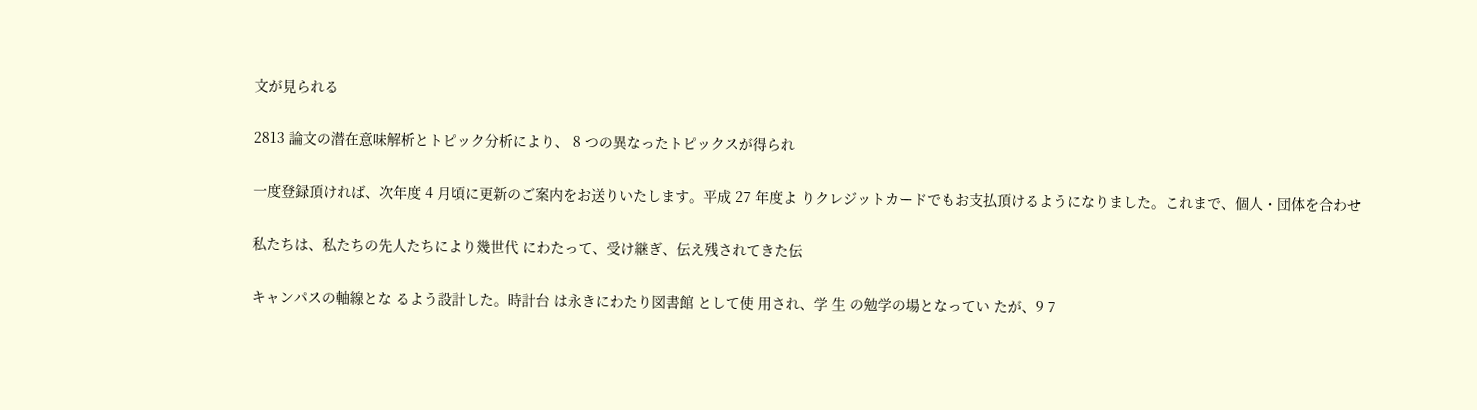文が見られる

2813 論文の潜在意味解析とトピック分析により、 8 つの異なったトピックスが得られ

一度登録頂ければ、次年度 4 月頃に更新のご案内をお送りいたします。平成 27 年度よ りクレジットカードでもお支払頂けるようになりました。これまで、個人・団体を合わせ

私たちは、私たちの先人たちにより幾世代 にわたって、受け継ぎ、伝え残されてきた伝

キャンパスの軸線とな るよう設計した。時計台 は永きにわたり図書館 として使 用され、学 生 の勉学の場となってい たが、9 7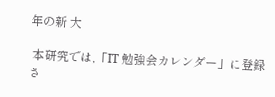年の新 大

 本研究では,「IT 勉強会カレンダー」に登録さ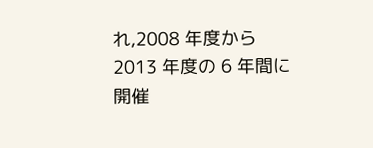れ,2008 年度から 2013 年度の 6 年間に開催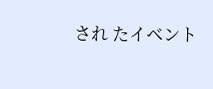され たイベント